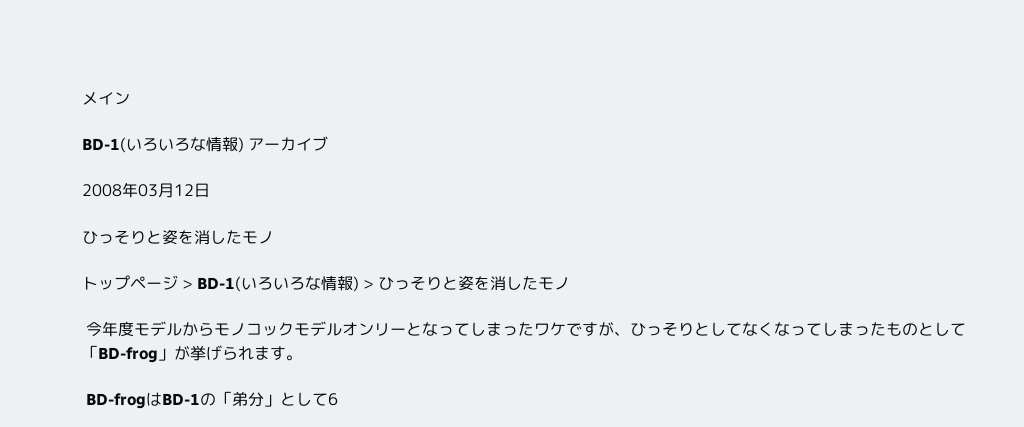メイン

BD-1(いろいろな情報) アーカイブ

2008年03月12日

ひっそりと姿を消したモノ

トップページ > BD-1(いろいろな情報) > ひっそりと姿を消したモノ

 今年度モデルからモノコックモデルオンリーとなってしまったワケですが、ひっそりとしてなくなってしまったものとして「BD-frog」が挙げられます。

 BD-frogはBD-1の「弟分」として6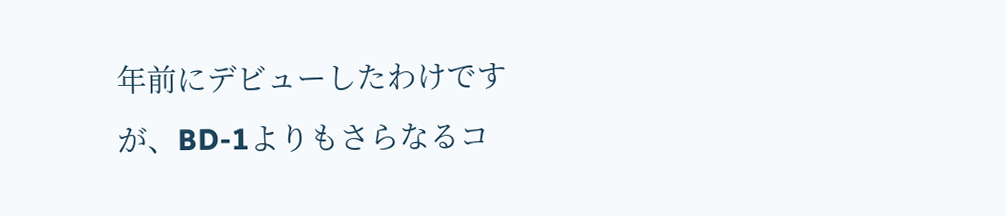年前にデビューしたわけですが、BD-1よりもさらなるコ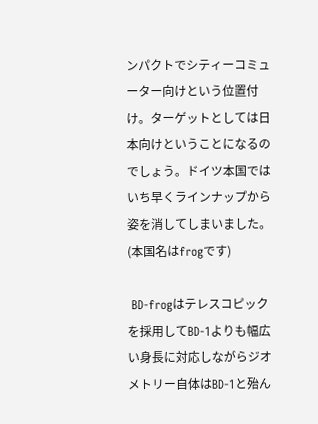ンパクトでシティーコミューター向けという位置付け。ターゲットとしては日本向けということになるのでしょう。ドイツ本国ではいち早くラインナップから姿を消してしまいました。(本国名はfrogです)

 BD-frogはテレスコピックを採用してBD-1よりも幅広い身長に対応しながらジオメトリー自体はBD-1と殆ん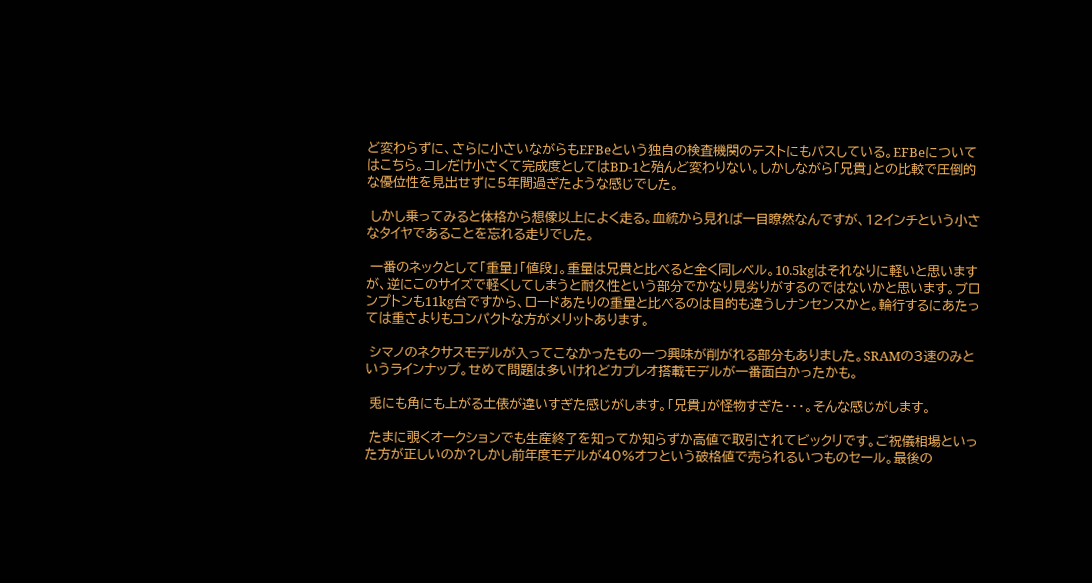ど変わらずに、さらに小さいながらもEFBeという独自の検査機関のテストにもパスしている。EFBeについてはこちら。コレだけ小さくて完成度としてはBD-1と殆んど変わりない。しかしながら「兄貴」との比較で圧倒的な優位性を見出せずに5年間過ぎたような感じでした。

 しかし乗ってみると体格から想像以上によく走る。血統から見れば一目瞭然なんですが、12インチという小さなタイヤであることを忘れる走りでした。

 一番のネックとして「重量」「値段」。重量は兄貴と比べると全く同レベル。10.5kgはそれなりに軽いと思いますが、逆にこのサイズで軽くしてしまうと耐久性という部分でかなり見劣りがするのではないかと思います。ブロンプトンも11kg台ですから、ロードあたりの重量と比べるのは目的も違うしナンセンスかと。輪行するにあたっては重さよりもコンパクトな方がメリットあります。

 シマノのネクサスモデルが入ってこなかったもの一つ興味が削がれる部分もありました。SRAMの3速のみというラインナップ。せめて問題は多いけれどカプレオ搭載モデルが一番面白かったかも。

 兎にも角にも上がる土俵が違いすぎた感じがします。「兄貴」が怪物すぎた・・・。そんな感じがします。

 たまに覗くオークションでも生産終了を知ってか知らずか高値で取引されてビックリです。ご祝儀相場といった方が正しいのか?しかし前年度モデルが40%オフという破格値で売られるいつものセール。最後の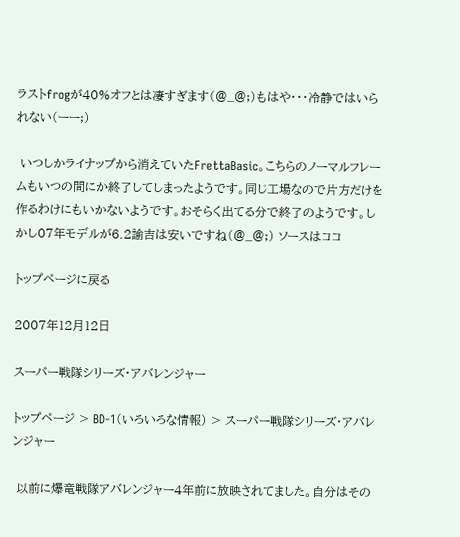ラストfrogが40%オフとは凄すぎます(@_@;)もはや・・・冷静ではいられない(ーー;)

 いつしかライナップから消えていたFrettaBasic。こちらのノーマルフレームもいつの間にか終了してしまったようです。同じ工場なので片方だけを作るわけにもいかないようです。おそらく出てる分で終了のようです。しかし07年モデルが6.2諭吉は安いですね(@_@;) ソースはココ

トップページに戻る

2007年12月12日

スーパー戦隊シリーズ・アバレンジャー

トップページ > BD-1(いろいろな情報) > スーパー戦隊シリーズ・アバレンジャー

 以前に爆竜戦隊アバレンジャー4年前に放映されてました。自分はその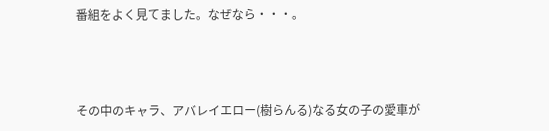番組をよく見てました。なぜなら・・・。



その中のキャラ、アバレイエロー(樹らんる)なる女の子の愛車が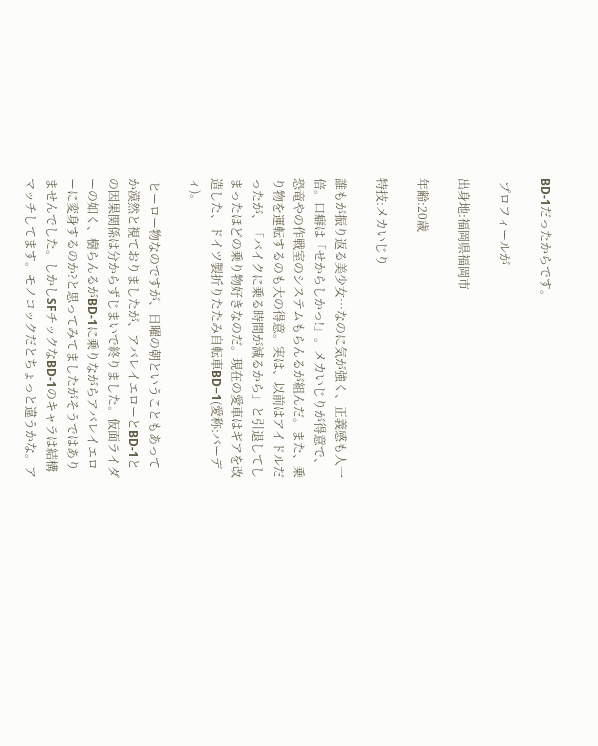BD-1だったからです。

 プロフィールが

出身地:福岡県福岡市

年齢:20歳

特技:メカいじり

誰もが振り返る美少女…なのに気が強く、正義感も人一倍。口癖は「せからしかっ!」。メカいじりが得意で、恐竜やの作戦室のシステムもらんるが組んだ。また、乗り物を運転するのも大の得意。実は、以前はアイドルだったが、「バイクに乗る時間が減るから」と引退してしまったほどの乗り物好きなのだ。現在の愛車はギアを改造した、ドイツ製折りたたみ自転車BD−1(愛称:バーディ)。

 ヒーロー物なのですが、日曜の朝ということもあってか漠然と視ておりましたが、アバレイエローとBD-1との因果関係は分からずじまいで終りました。仮面ライダーの如く、樹らんるがBD-1に乗りながらアバレイエローに変身するのか?と思ってみてましたがそうではありませんでした。しかしSFチックなBD-1のキャラは結構マッチしてます。モノコックだとちょっと違うかな。ア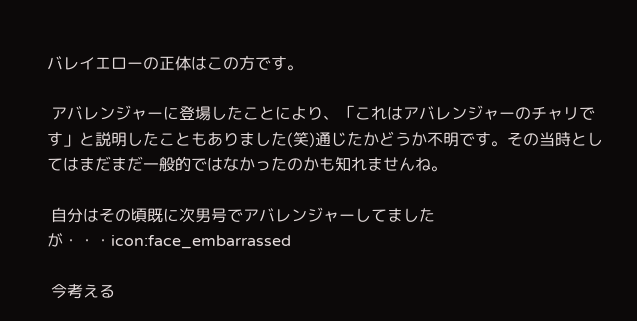バレイエローの正体はこの方です。

 アバレンジャーに登場したことにより、「これはアバレンジャーのチャリです」と説明したこともありました(笑)通じたかどうか不明です。その当時としてはまだまだ一般的ではなかったのかも知れませんね。

 自分はその頃既に次男号でアバレンジャーしてましたが・・・icon:face_embarrassed

 今考える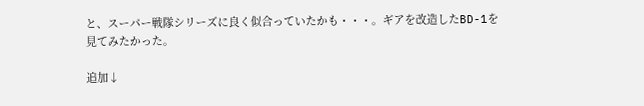と、スーパー戦隊シリーズに良く似合っていたかも・・・。ギアを改造したBD-1を見てみたかった。

追加↓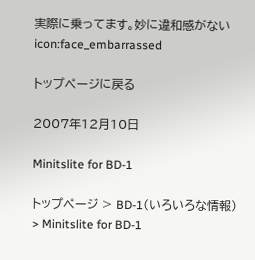実際に乗ってます。妙に違和感がないicon:face_embarrassed

トップページに戻る

2007年12月10日

Minitslite for BD-1

トップページ > BD-1(いろいろな情報) > Minitslite for BD-1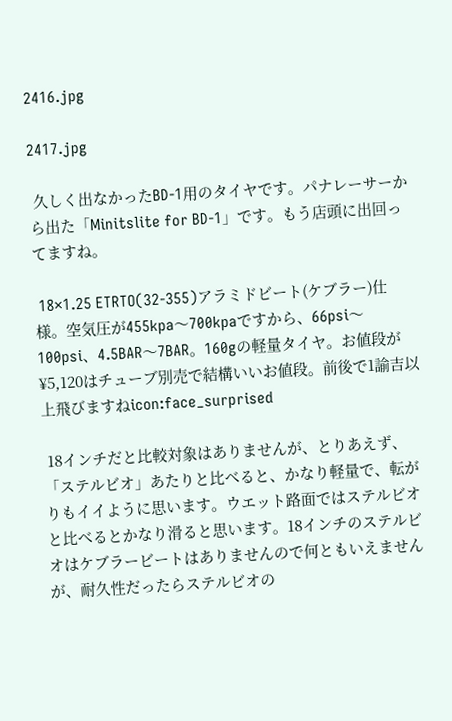2416.jpg

2417.jpg

 久しく出なかったBD-1用のタイヤです。パナレーサーから出た「Minitslite for BD-1」です。もう店頭に出回ってますね。

 18×1.25 ETRTO(32-355)アラミドビート(ケブラー)仕様。空気圧が455kpa〜700kpaですから、66psi〜100psi、4.5BAR〜7BAR。160gの軽量タイヤ。お値段が¥5,120はチューブ別売で結構いいお値段。前後で1諭吉以上飛びますねicon:face_surprised

 18インチだと比較対象はありませんが、とりあえず、「ステルビオ」あたりと比べると、かなり軽量で、転がりもイイように思います。ウエット路面ではステルビオと比べるとかなり滑ると思います。18インチのステルビオはケブラービートはありませんので何ともいえませんが、耐久性だったらステルビオの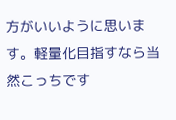方がいいように思います。軽量化目指すなら当然こっちです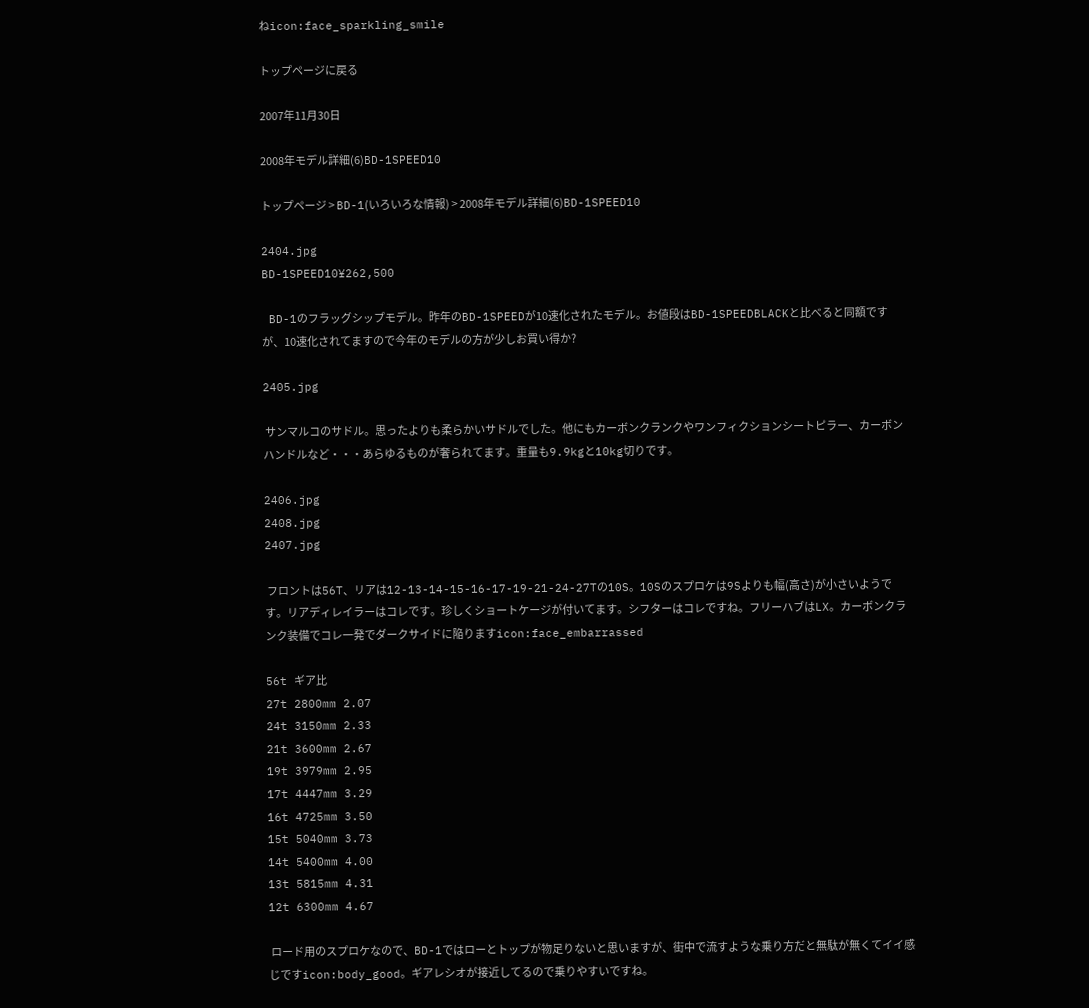ねicon:face_sparkling_smile

トップページに戻る

2007年11月30日

2008年モデル詳細(6)BD-1SPEED10

トップページ > BD-1(いろいろな情報) > 2008年モデル詳細(6)BD-1SPEED10

2404.jpg
BD-1SPEED10¥262,500

 BD-1のフラッグシップモデル。昨年のBD-1SPEEDが10速化されたモデル。お値段はBD-1SPEEDBLACKと比べると同額ですが、10速化されてますので今年のモデルの方が少しお買い得か?

2405.jpg

 サンマルコのサドル。思ったよりも柔らかいサドルでした。他にもカーボンクランクやワンフィクションシートピラー、カーボンハンドルなど・・・あらゆるものが奢られてます。重量も9.9kgと10kg切りです。

2406.jpg
2408.jpg
2407.jpg

 フロントは56T、リアは12-13-14-15-16-17-19-21-24-27Tの10S。10Sのスプロケは9Sよりも幅(高さ)が小さいようです。リアディレイラーはコレです。珍しくショートケージが付いてます。シフターはコレですね。フリーハブはLX。カーボンクランク装備でコレ一発でダークサイドに陥りますicon:face_embarrassed

56t ギア比
27t 2800mm 2.07
24t 3150mm 2.33
21t 3600mm 2.67
19t 3979mm 2.95
17t 4447mm 3.29
16t 4725mm 3.50
15t 5040mm 3.73
14t 5400mm 4.00
13t 5815mm 4.31
12t 6300mm 4.67

 ロード用のスプロケなので、BD-1ではローとトップが物足りないと思いますが、街中で流すような乗り方だと無駄が無くてイイ感じですicon:body_good。ギアレシオが接近してるので乗りやすいですね。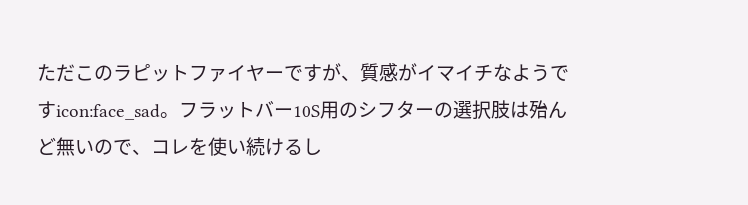ただこのラピットファイヤーですが、質感がイマイチなようですicon:face_sad。フラットバー10S用のシフターの選択肢は殆んど無いので、コレを使い続けるし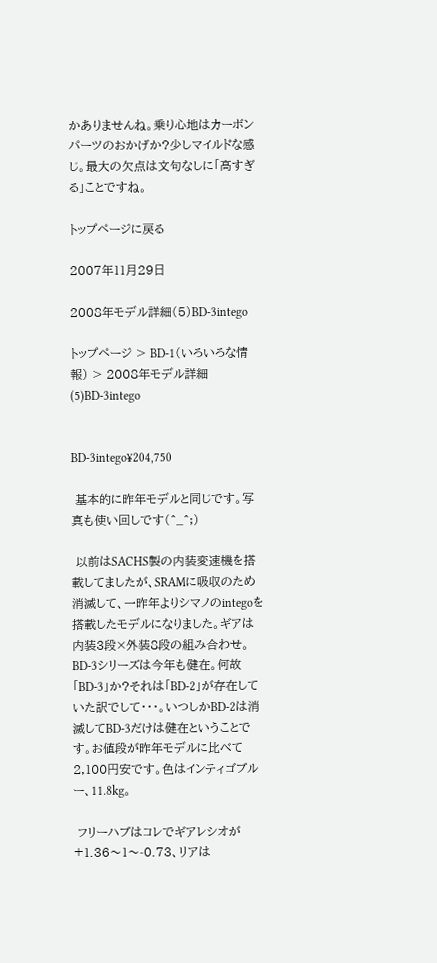かありませんね。乗り心地はカーボンパーツのおかげか?少しマイルドな感じ。最大の欠点は文句なしに「高すぎる」ことですね。

トップページに戻る

2007年11月29日

2008年モデル詳細(5)BD-3intego

トップページ > BD-1(いろいろな情報) > 2008年モデル詳細(5)BD-3intego


BD-3intego¥204,750

 基本的に昨年モデルと同じです。写真も使い回しです(^_^;)

 以前はSACHS製の内装変速機を搭載してましたが、SRAMに吸収のため消滅して、一昨年よりシマノのintegoを搭載したモデルになりました。ギアは内装3段×外装8段の組み合わせ。BD-3シリーズは今年も健在。何故「BD-3」か?それは「BD-2」が存在していた訳でして・・・。いつしかBD-2は消滅してBD-3だけは健在ということです。お値段が昨年モデルに比べて2,100円安です。色はインティゴブルー、11.8kg。

 フリーハブはコレでギアレシオが+1.36〜1〜-0.73、リアは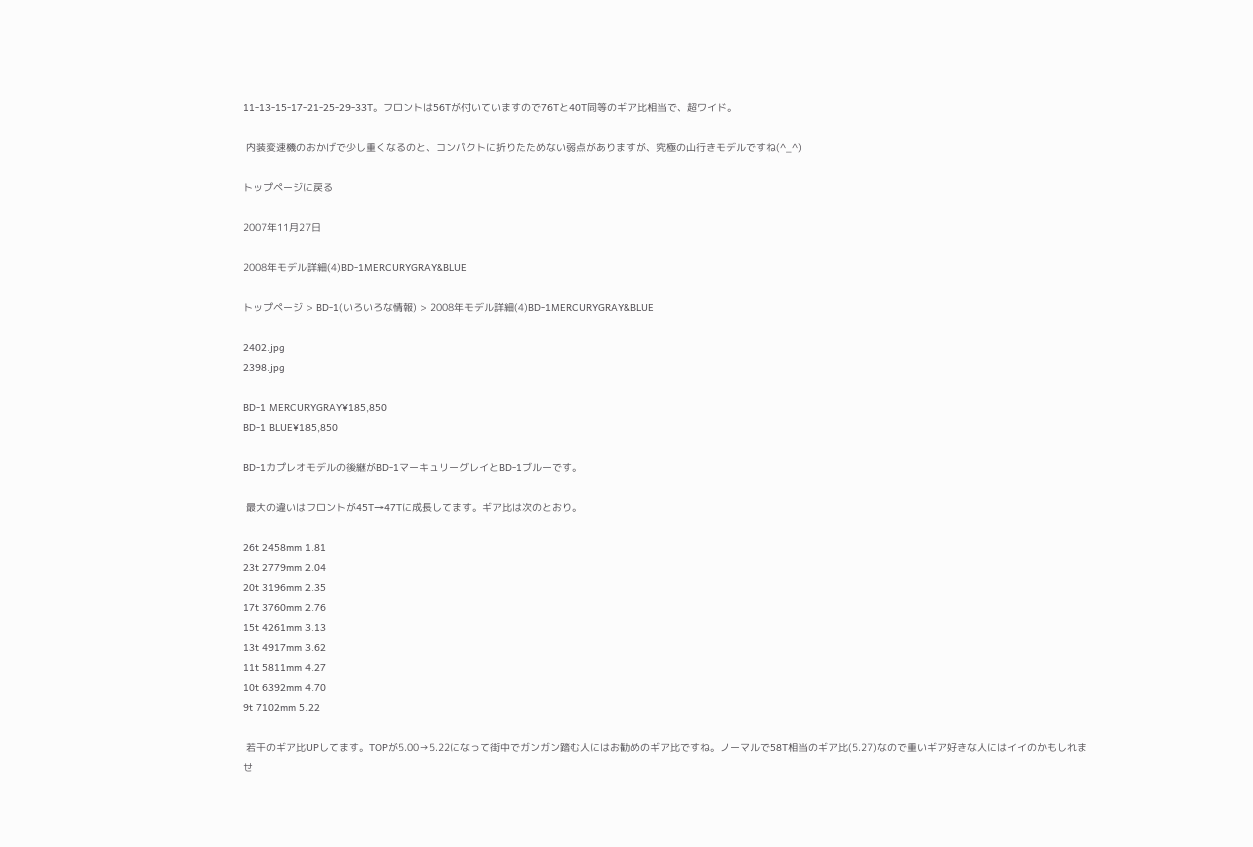11-13-15-17-21-25-29-33T。フロントは56Tが付いていますので76Tと40T同等のギア比相当で、超ワイド。

 内装変速機のおかげで少し重くなるのと、コンパクトに折りたためない弱点がありますが、究極の山行きモデルですね(^_^)

トップページに戻る

2007年11月27日

2008年モデル詳細(4)BD-1MERCURYGRAY&BLUE

トップページ > BD-1(いろいろな情報) > 2008年モデル詳細(4)BD-1MERCURYGRAY&BLUE

2402.jpg
2398.jpg

BD-1 MERCURYGRAY¥185,850
BD-1 BLUE¥185,850

BD-1カプレオモデルの後継がBD-1マーキュリーグレイとBD-1ブルーです。

 最大の違いはフロントが45T→47Tに成長してます。ギア比は次のとおり。

26t 2458mm 1.81
23t 2779mm 2.04
20t 3196mm 2.35
17t 3760mm 2.76
15t 4261mm 3.13
13t 4917mm 3.62
11t 5811mm 4.27
10t 6392mm 4.70
9t 7102mm 5.22

 若干のギア比UPしてます。TOPが5.00→5.22になって街中でガンガン踏む人にはお勧めのギア比ですね。ノーマルで58T相当のギア比(5.27)なので重いギア好きな人にはイイのかもしれませ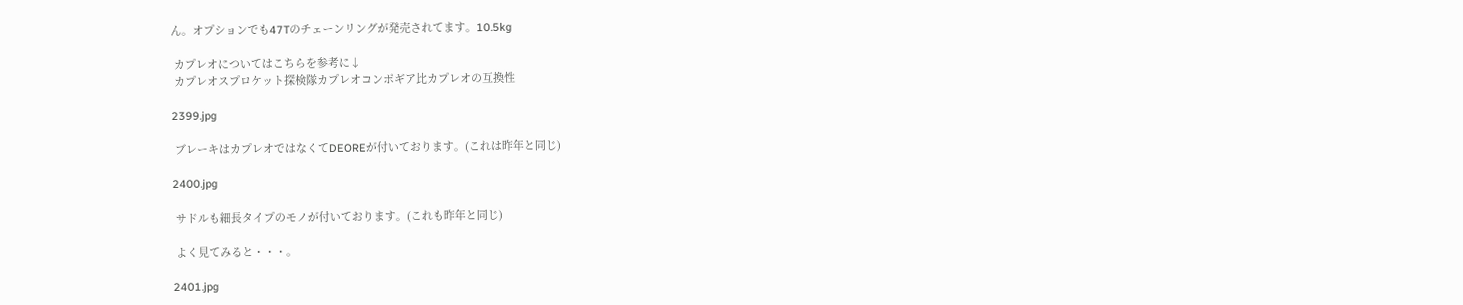ん。オプションでも47Tのチェーンリングが発売されてます。10.5kg

 カプレオについてはこちらを参考に↓
 カプレオスプロケット探検隊カプレオコンポギア比カプレオの互換性

2399.jpg

 ブレーキはカプレオではなくてDEOREが付いております。(これは昨年と同じ)

2400.jpg

 サドルも細長タイプのモノが付いております。(これも昨年と同じ)

 よく見てみると・・・。

2401.jpg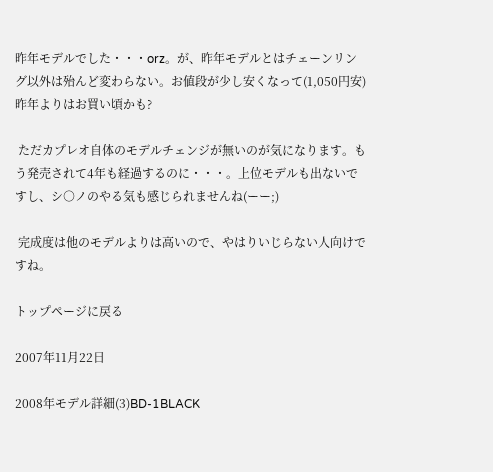昨年モデルでした・・・orz。が、昨年モデルとはチェーンリング以外は殆んど変わらない。お値段が少し安くなって(1,050円安)昨年よりはお買い頃かも?

 ただカプレオ自体のモデルチェンジが無いのが気になります。もう発売されて4年も経過するのに・・・。上位モデルも出ないですし、シ○ノのやる気も感じられませんね(ーー;)

 完成度は他のモデルよりは高いので、やはりいじらない人向けですね。

トップページに戻る

2007年11月22日

2008年モデル詳細(3)BD-1BLACK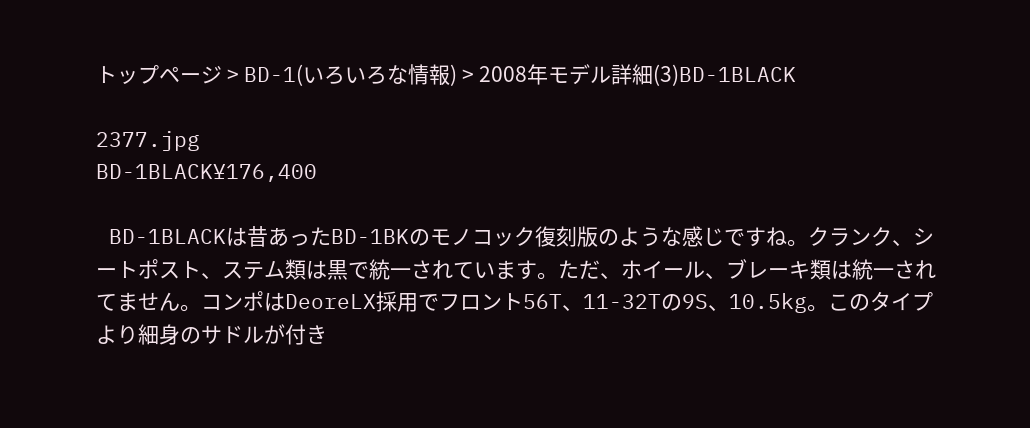トップページ > BD-1(いろいろな情報) > 2008年モデル詳細(3)BD-1BLACK

2377.jpg
BD-1BLACK¥176,400

 BD-1BLACKは昔あったBD-1BKのモノコック復刻版のような感じですね。クランク、シートポスト、ステム類は黒で統一されています。ただ、ホイール、ブレーキ類は統一されてません。コンポはDeoreLX採用でフロント56T、11-32Tの9S、10.5kg。このタイプより細身のサドルが付き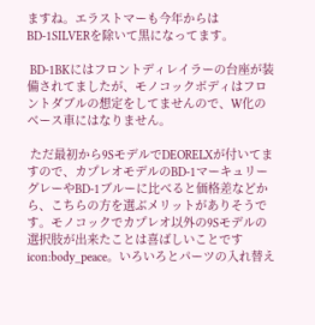ますね。エラストマーも今年からはBD-1SILVERを除いて黒になってます。

 BD-1BKにはフロントディレイラーの台座が装備されてましたが、モノコックボディはフロントダブルの想定をしてませんので、W化のベース車にはなりません。

 ただ最初から9SモデルでDEORELXが付いてますので、カプレオモデルのBD-1マーキュリーグレーやBD-1ブルーに比べると価格差などから、こちらの方を選ぶメリットがありそうです。モノコックでカプレオ以外の9Sモデルの選択肢が出来たことは喜ばしいことですicon:body_peace。いろいろとパーツの入れ替え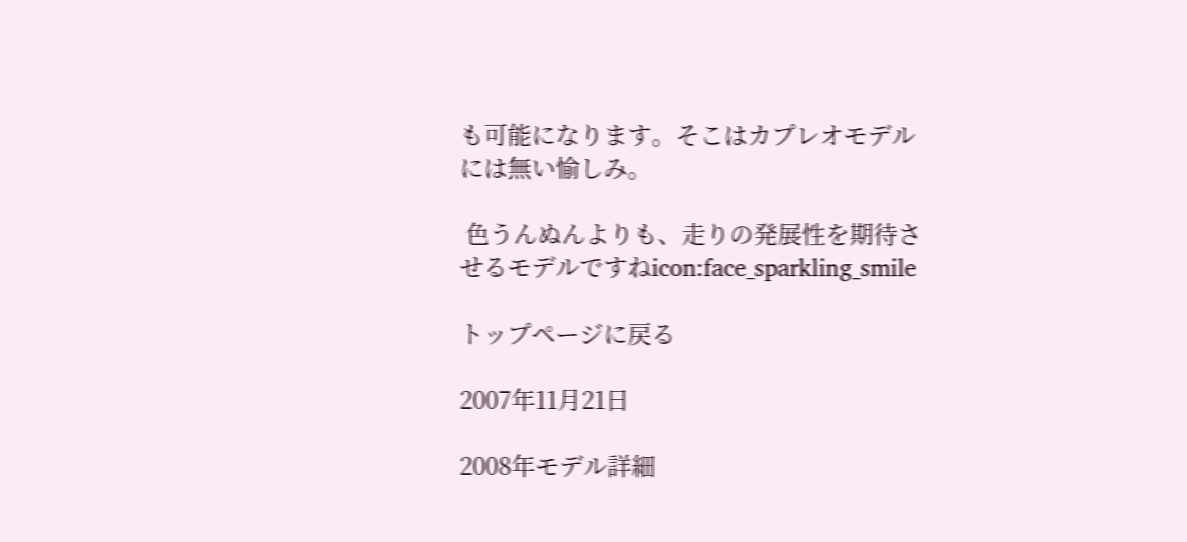も可能になります。そこはカプレオモデルには無い愉しみ。

 色うんぬんよりも、走りの発展性を期待させるモデルですねicon:face_sparkling_smile

トップページに戻る

2007年11月21日

2008年モデル詳細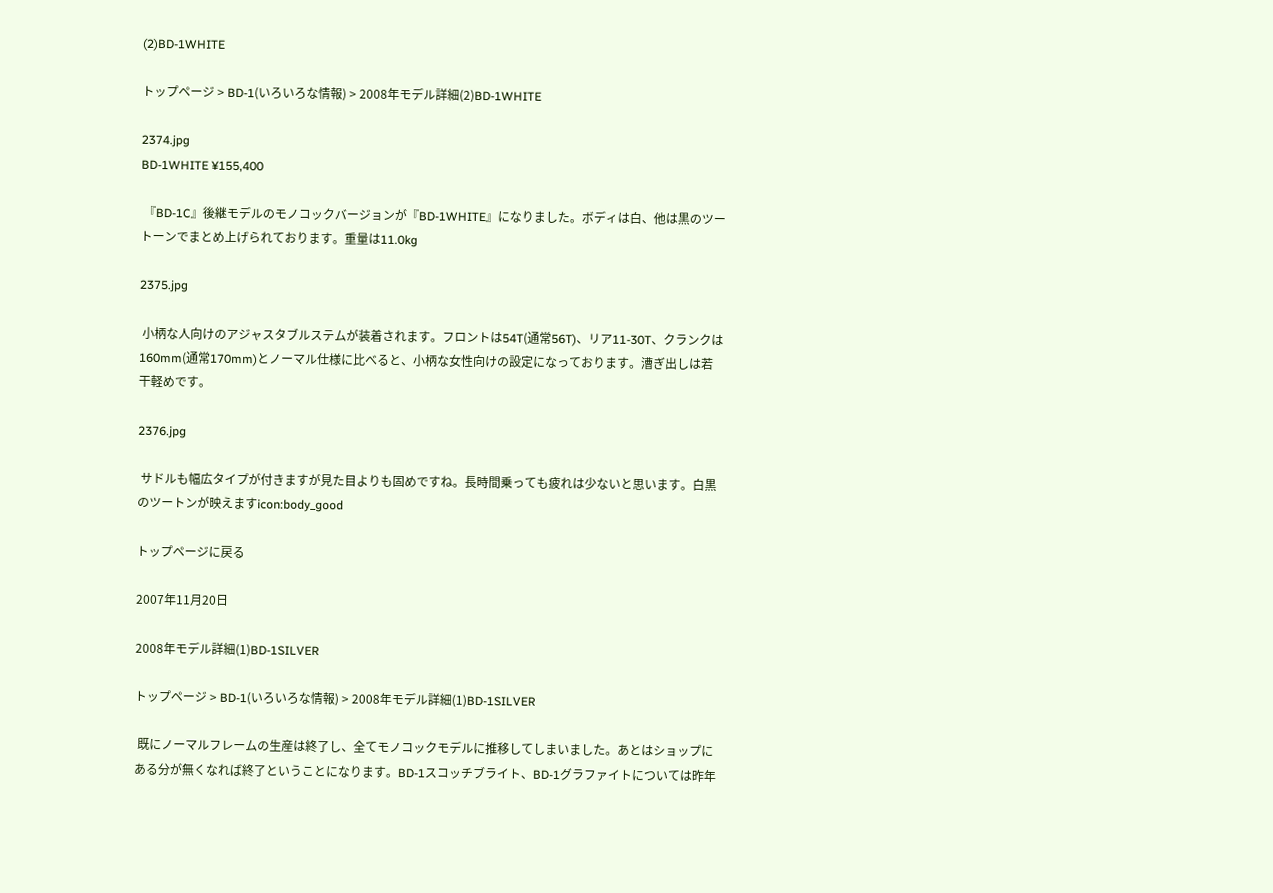(2)BD-1WHITE

トップページ > BD-1(いろいろな情報) > 2008年モデル詳細(2)BD-1WHITE

2374.jpg
BD-1WHITE ¥155,400

 『BD-1C』後継モデルのモノコックバージョンが『BD-1WHITE』になりました。ボディは白、他は黒のツートーンでまとめ上げられております。重量は11.0kg

2375.jpg

 小柄な人向けのアジャスタブルステムが装着されます。フロントは54T(通常56T)、リア11-30T、クランクは160mm(通常170mm)とノーマル仕様に比べると、小柄な女性向けの設定になっております。漕ぎ出しは若干軽めです。

2376.jpg

 サドルも幅広タイプが付きますが見た目よりも固めですね。長時間乗っても疲れは少ないと思います。白黒のツートンが映えますicon:body_good

トップページに戻る

2007年11月20日

2008年モデル詳細(1)BD-1SILVER

トップページ > BD-1(いろいろな情報) > 2008年モデル詳細(1)BD-1SILVER

 既にノーマルフレームの生産は終了し、全てモノコックモデルに推移してしまいました。あとはショップにある分が無くなれば終了ということになります。BD-1スコッチブライト、BD-1グラファイトについては昨年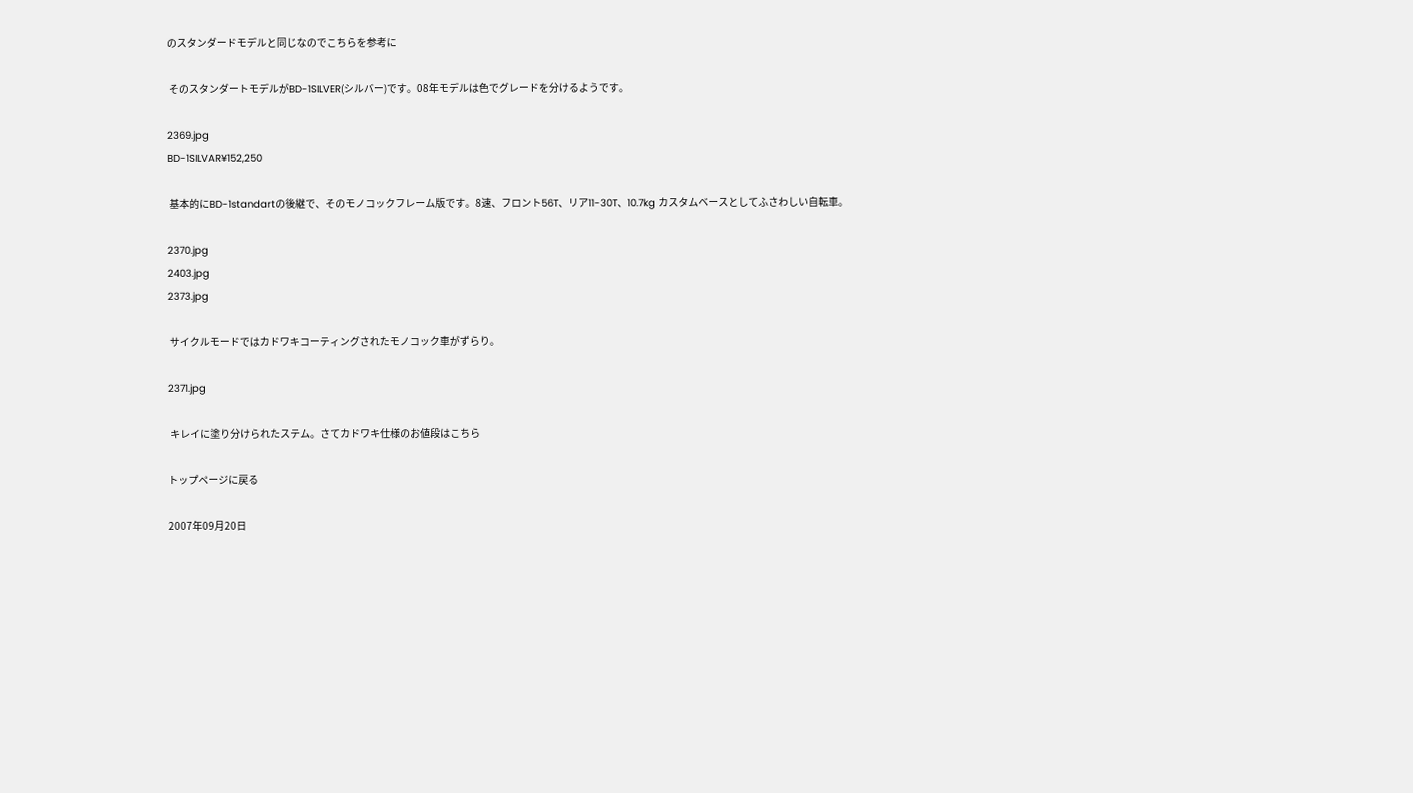のスタンダードモデルと同じなのでこちらを参考に

 そのスタンダートモデルがBD-1SILVER(シルバー)です。08年モデルは色でグレードを分けるようです。

2369.jpg
BD-1SILVAR¥152,250

 基本的にBD-1standartの後継で、そのモノコックフレーム版です。8速、フロント56T、リア11-30T、10.7kg カスタムベースとしてふさわしい自転車。

2370.jpg
2403.jpg
2373.jpg

 サイクルモードではカドワキコーティングされたモノコック車がずらり。

2371.jpg

 キレイに塗り分けられたステム。さてカドワキ仕様のお値段はこちら

トップページに戻る

2007年09月20日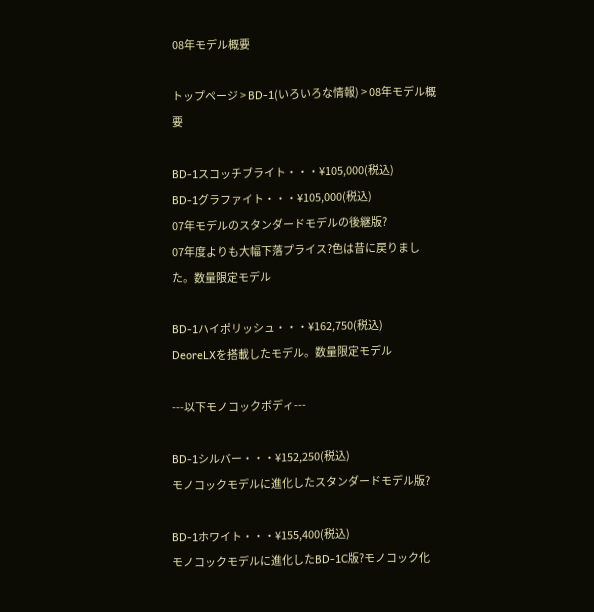08年モデル概要

トップページ > BD-1(いろいろな情報) > 08年モデル概要

BD-1スコッチブライト・・・¥105,000(税込)
BD-1グラファイト・・・¥105,000(税込)
07年モデルのスタンダードモデルの後継版?
07年度よりも大幅下落プライス?色は昔に戻りました。数量限定モデル

BD-1ハイポリッシュ・・・¥162,750(税込)
DeoreLXを搭載したモデル。数量限定モデル

---以下モノコックボディ---

BD-1シルバー・・・¥152,250(税込)
モノコックモデルに進化したスタンダードモデル版?

BD-1ホワイト・・・¥155,400(税込)
モノコックモデルに進化したBD-1C版?モノコック化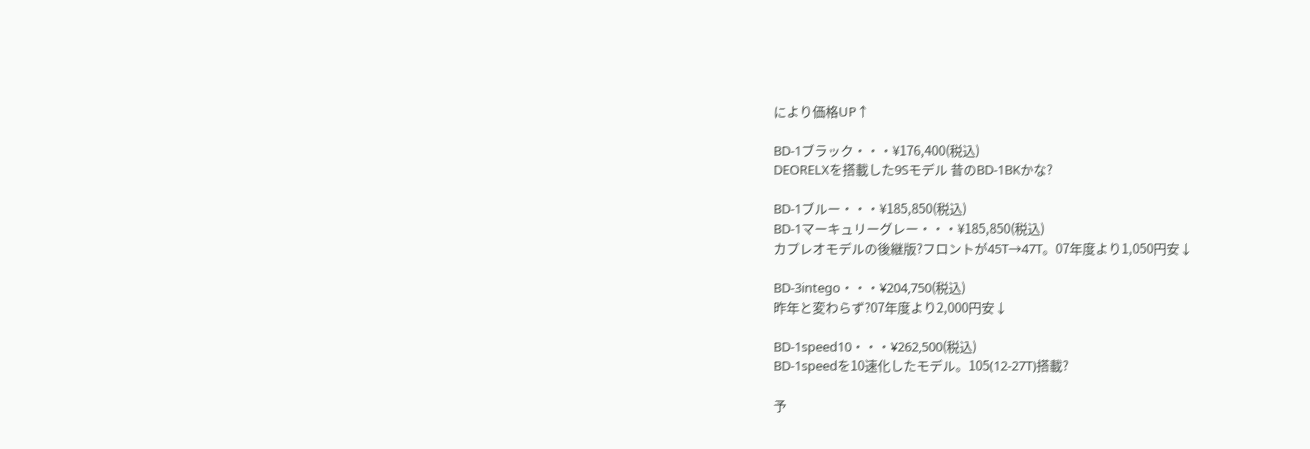により価格UP↑

BD-1ブラック・・・¥176,400(税込)
DEORELXを搭載した9Sモデル 昔のBD-1BKかな?

BD-1ブルー・・・¥185,850(税込)
BD-1マーキュリーグレー・・・¥185,850(税込)
カプレオモデルの後継版?フロントが45T→47T。07年度より1,050円安↓

BD-3intego・・・¥204,750(税込)
昨年と変わらず?07年度より2,000円安↓

BD-1speed10・・・¥262,500(税込)
BD-1speedを10速化したモデル。105(12-27T)搭載?

予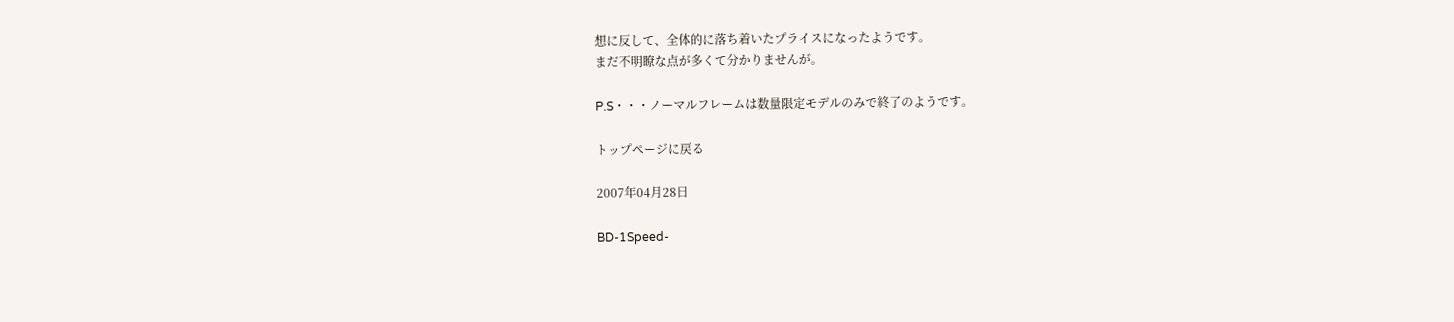想に反して、全体的に落ち着いたプライスになったようです。
まだ不明瞭な点が多くて分かりませんが。

P.S・・・ノーマルフレームは数量限定モデルのみで終了のようです。

トップページに戻る

2007年04月28日

BD-1Speed-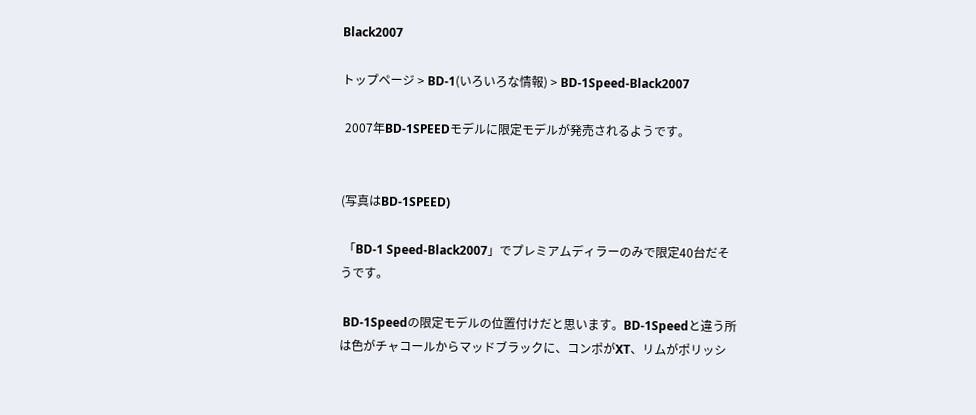Black2007

トップページ > BD-1(いろいろな情報) > BD-1Speed-Black2007

 2007年BD-1SPEEDモデルに限定モデルが発売されるようです。


(写真はBD-1SPEED)

 「BD-1 Speed-Black2007」でプレミアムディラーのみで限定40台だそうです。

 BD-1Speedの限定モデルの位置付けだと思います。BD-1Speedと違う所は色がチャコールからマッドブラックに、コンポがXT、リムがポリッシ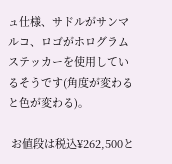ュ仕様、サドルがサンマルコ、ロゴがホログラムステッカーを使用しているそうです(角度が変わると色が変わる)。

 お値段は税込¥262,500と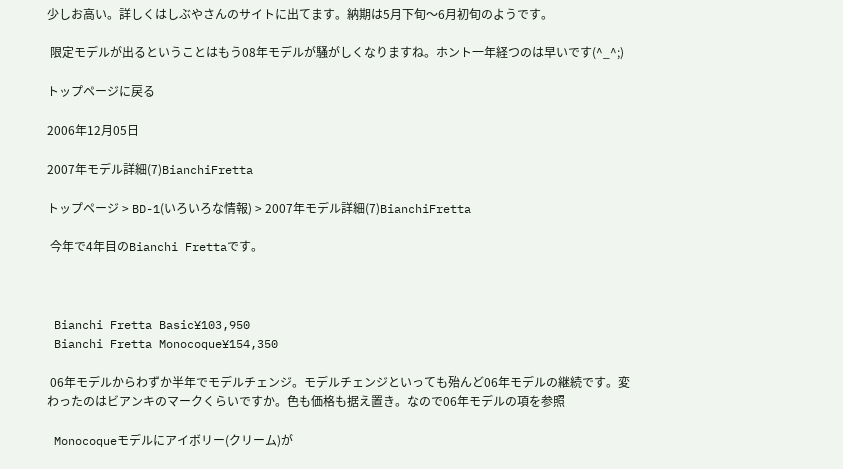少しお高い。詳しくはしぶやさんのサイトに出てます。納期は5月下旬〜6月初旬のようです。

 限定モデルが出るということはもう08年モデルが騒がしくなりますね。ホント一年経つのは早いです(^_^;)

トップページに戻る

2006年12月05日

2007年モデル詳細(7)BianchiFretta

トップページ > BD-1(いろいろな情報) > 2007年モデル詳細(7)BianchiFretta

 今年で4年目のBianchi Frettaです。



 Bianchi Fretta Basic¥103,950
 Bianchi Fretta Monocoque¥154,350

 06年モデルからわずか半年でモデルチェンジ。モデルチェンジといっても殆んど06年モデルの継続です。変わったのはビアンキのマークくらいですか。色も価格も据え置き。なので06年モデルの項を参照

 Monocoqueモデルにアイボリー(クリーム)が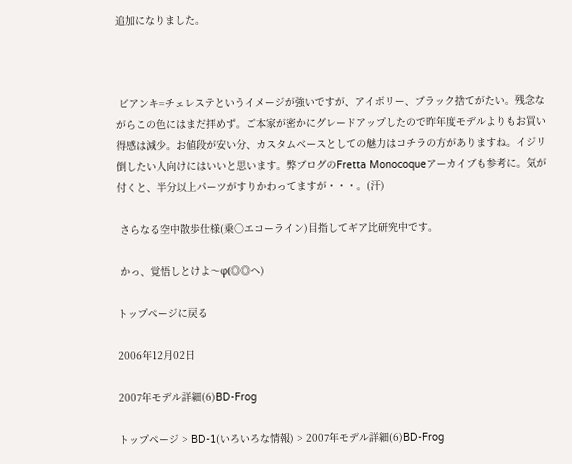追加になりました。



 ビアンキ=チェレステというイメージが強いですが、アイボリー、ブラック捨てがたい。残念ながらこの色にはまだ拝めず。ご本家が密かにグレードアップしたので昨年度モデルよりもお買い得感は減少。お値段が安い分、カスタムベースとしての魅力はコチラの方がありますね。イジリ倒したい人向けにはいいと思います。弊ブログのFretta Monocoqueアーカイブも参考に。気が付くと、半分以上パーツがすりかわってますが・・・。(汗)

 さらなる空中散歩仕様(乗○エコーライン)目指してギア比研究中です。

 かっ、覚悟しとけよ〜φ(◎◎ヘ)

トップページに戻る

2006年12月02日

2007年モデル詳細(6)BD-Frog

トップページ > BD-1(いろいろな情報) > 2007年モデル詳細(6)BD-Frog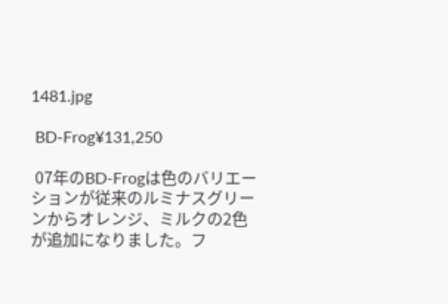1481.jpg

 BD-Frog¥131,250

 07年のBD-Frogは色のバリエーションが従来のルミナスグリーンからオレンジ、ミルクの2色が追加になりました。フ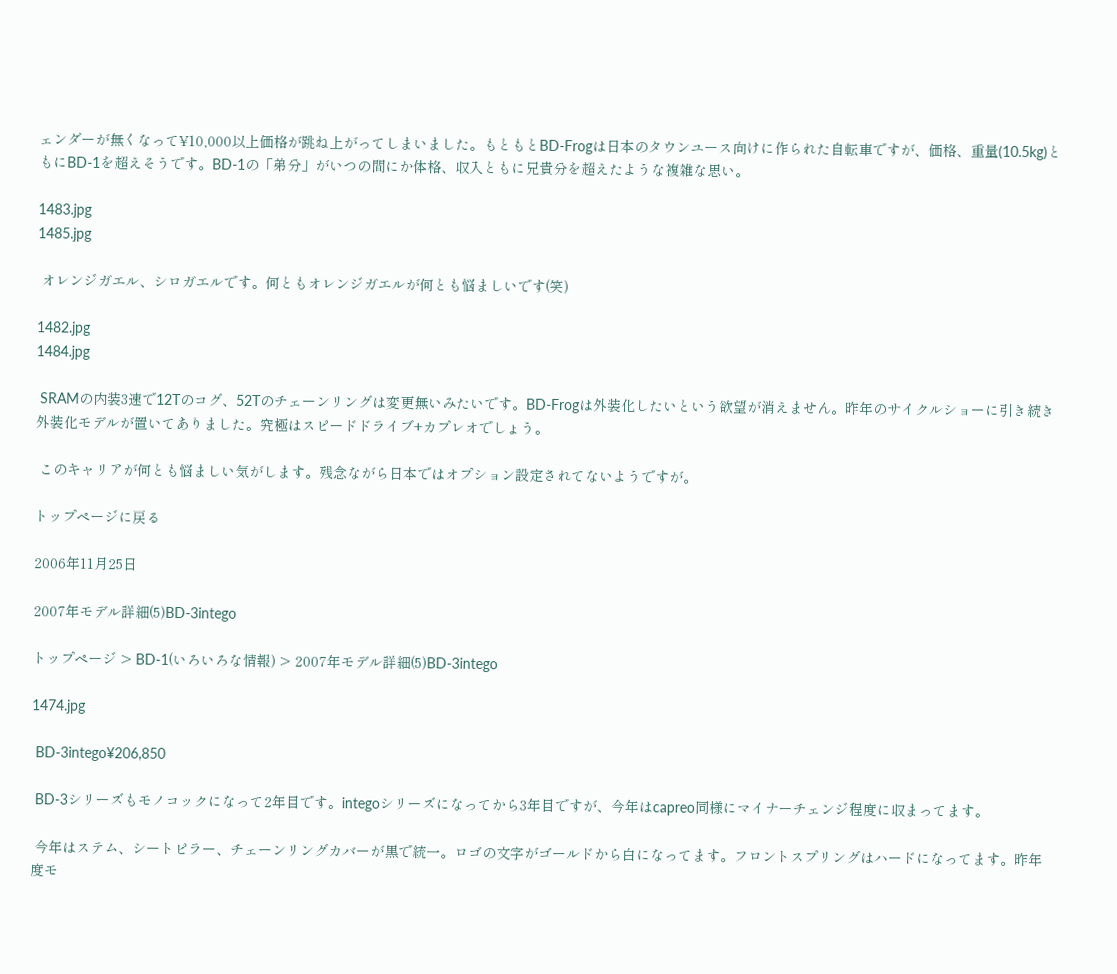ェンダーが無くなって¥10,000以上価格が跳ね上がってしまいました。もともとBD-Frogは日本のタウンユース向けに作られた自転車ですが、価格、重量(10.5kg)ともにBD-1を超えそうです。BD-1の「弟分」がいつの間にか体格、収入ともに兄貴分を超えたような複雑な思い。

1483.jpg
1485.jpg

 オレンジガエル、シロガエルです。何ともオレンジガエルが何とも悩ましいです(笑)

1482.jpg
1484.jpg

 SRAMの内装3速で12Tのコグ、52Tのチェーンリングは変更無いみたいです。BD-Frogは外装化したいという欲望が消えません。昨年のサイクルショーに引き続き外装化モデルが置いてありました。究極はスピードドライブ+カプレオでしょう。

 このキャリアが何とも悩ましい気がします。残念ながら日本ではオプション設定されてないようですが。

トップページに戻る

2006年11月25日

2007年モデル詳細(5)BD-3intego

トップページ > BD-1(いろいろな情報) > 2007年モデル詳細(5)BD-3intego

1474.jpg

 BD-3intego¥206,850

 BD-3シリーズもモノコックになって2年目です。integoシリーズになってから3年目ですが、今年はcapreo同様にマイナーチェンジ程度に収まってます。

 今年はステム、シートピラー、チェーンリングカバーが黒で統一。ロゴの文字がゴールドから白になってます。フロントスプリングはハードになってます。昨年度モ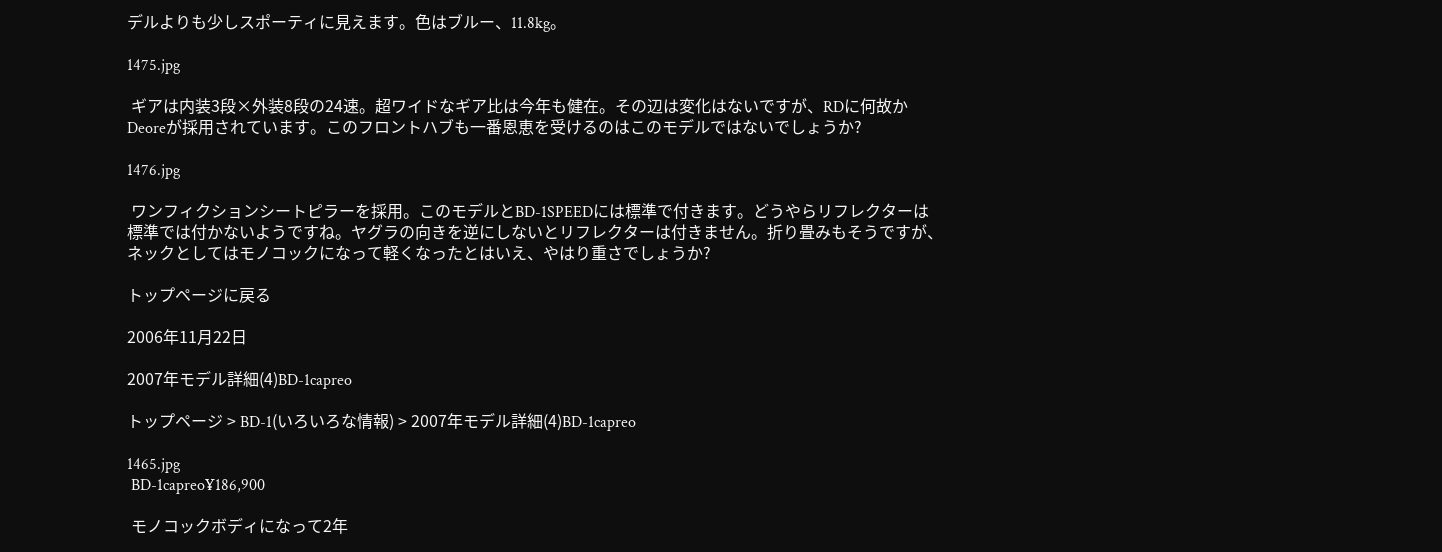デルよりも少しスポーティに見えます。色はブルー、11.8kg。

1475.jpg

 ギアは内装3段×外装8段の24速。超ワイドなギア比は今年も健在。その辺は変化はないですが、RDに何故かDeoreが採用されています。このフロントハブも一番恩恵を受けるのはこのモデルではないでしょうか?

1476.jpg

 ワンフィクションシートピラーを採用。このモデルとBD-1SPEEDには標準で付きます。どうやらリフレクターは標準では付かないようですね。ヤグラの向きを逆にしないとリフレクターは付きません。折り畳みもそうですが、ネックとしてはモノコックになって軽くなったとはいえ、やはり重さでしょうか?

トップページに戻る

2006年11月22日

2007年モデル詳細(4)BD-1capreo

トップページ > BD-1(いろいろな情報) > 2007年モデル詳細(4)BD-1capreo

1465.jpg
 BD-1capreo¥186,900

 モノコックボディになって2年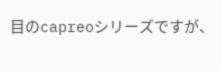目のcapreoシリーズですが、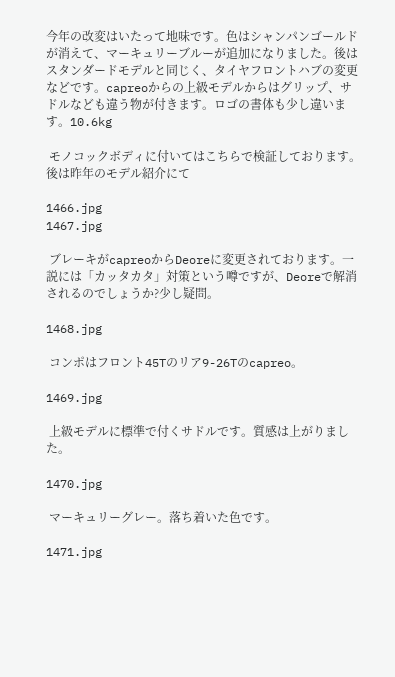今年の改変はいたって地味です。色はシャンパンゴールドが消えて、マーキュリーブルーが追加になりました。後はスタンダードモデルと同じく、タイヤフロントハブの変更などです。capreoからの上級モデルからはグリップ、サドルなども違う物が付きます。ロゴの書体も少し違います。10.6kg

 モノコックボディに付いてはこちらで検証しております。後は昨年のモデル紹介にて

1466.jpg
1467.jpg

 ブレーキがcapreoからDeoreに変更されております。一説には「カッタカタ」対策という噂ですが、Deoreで解消されるのでしょうか?少し疑問。

1468.jpg

 コンポはフロント45Tのリア9-26Tのcapreo。

1469.jpg

 上級モデルに標準で付くサドルです。質感は上がりました。

1470.jpg

 マーキュリーグレー。落ち着いた色です。

1471.jpg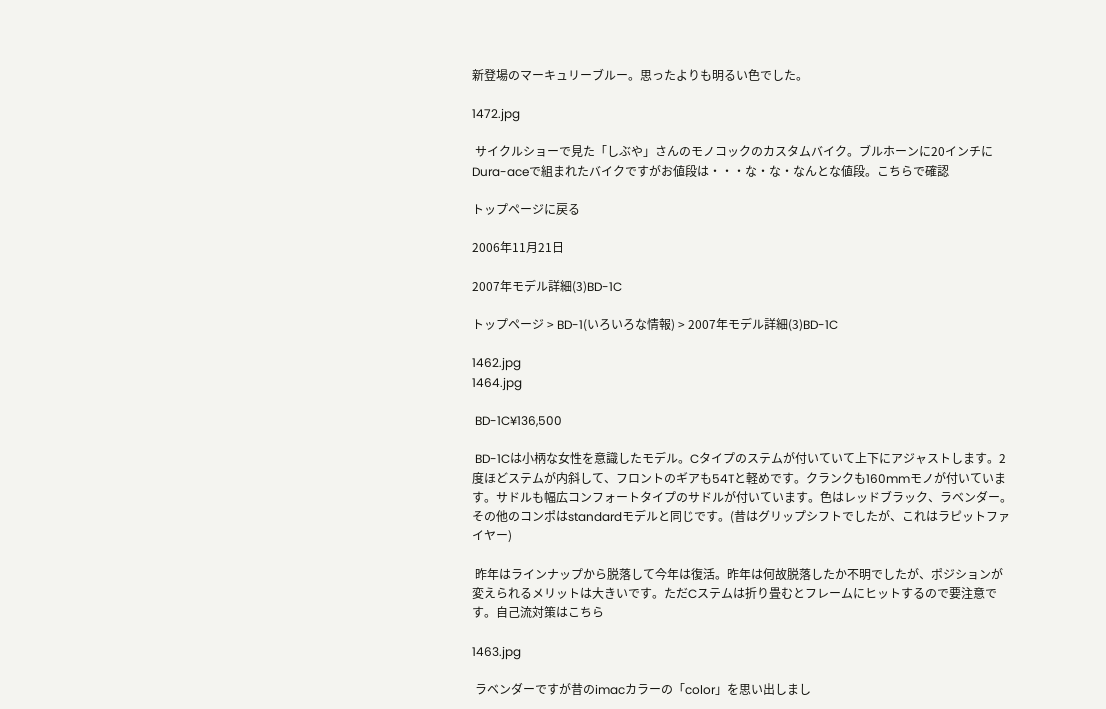新登場のマーキュリーブルー。思ったよりも明るい色でした。

1472.jpg

 サイクルショーで見た「しぶや」さんのモノコックのカスタムバイク。ブルホーンに20インチにDura-aceで組まれたバイクですがお値段は・・・な・な・なんとな値段。こちらで確認

トップページに戻る

2006年11月21日

2007年モデル詳細(3)BD-1C

トップページ > BD-1(いろいろな情報) > 2007年モデル詳細(3)BD-1C

1462.jpg
1464.jpg

 BD-1C¥136,500

 BD-1Cは小柄な女性を意識したモデル。Cタイプのステムが付いていて上下にアジャストします。2度ほどステムが内斜して、フロントのギアも54Tと軽めです。クランクも160mmモノが付いています。サドルも幅広コンフォートタイプのサドルが付いています。色はレッドブラック、ラベンダー。その他のコンポはstandardモデルと同じです。(昔はグリップシフトでしたが、これはラピットファイヤー)

 昨年はラインナップから脱落して今年は復活。昨年は何故脱落したか不明でしたが、ポジションが変えられるメリットは大きいです。ただCステムは折り畳むとフレームにヒットするので要注意です。自己流対策はこちら

1463.jpg

 ラベンダーですが昔のimacカラーの「color」を思い出しまし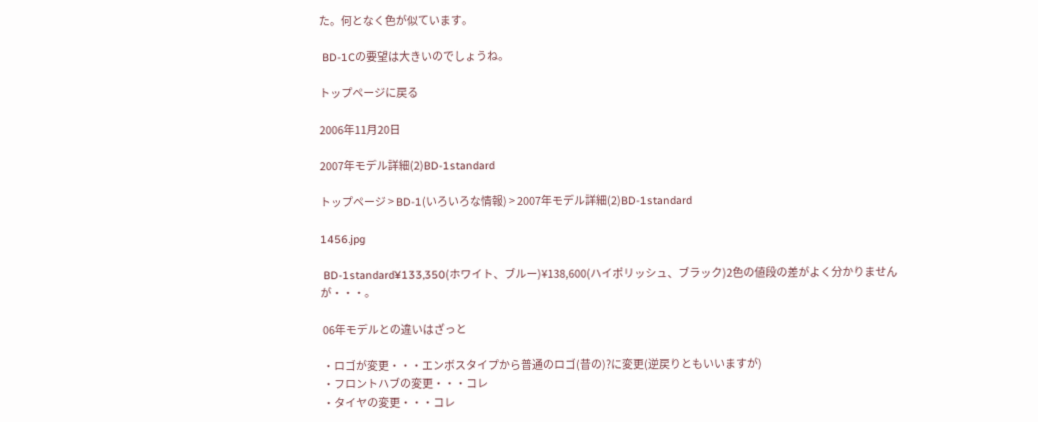た。何となく色が似ています。

 BD-1Cの要望は大きいのでしょうね。

トップページに戻る

2006年11月20日

2007年モデル詳細(2)BD-1standard

トップページ > BD-1(いろいろな情報) > 2007年モデル詳細(2)BD-1standard

1456.jpg

 BD-1standard¥133,350(ホワイト、ブルー)¥138,600(ハイポリッシュ、ブラック)2色の値段の差がよく分かりませんが・・・。

 06年モデルとの違いはざっと

 ・ロゴが変更・・・エンボスタイプから普通のロゴ(昔の)?に変更(逆戻りともいいますが)
 ・フロントハブの変更・・・コレ
 ・タイヤの変更・・・コレ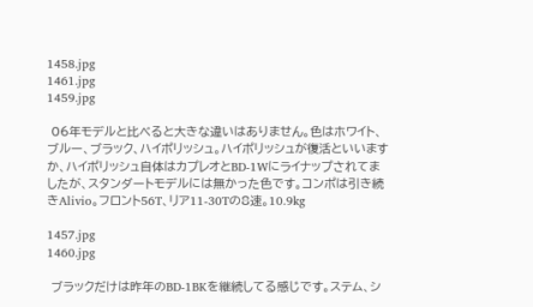1458.jpg
1461.jpg
1459.jpg

 06年モデルと比べると大きな違いはありません。色はホワイト、ブルー、ブラック、ハイポリッシュ。ハイポリッシュが復活といいますか、ハイポリッシュ自体はカプレオとBD-1Wにライナップされてましたが、スタンダートモデルには無かった色です。コンポは引き続きAlivio。フロント56T、リア11-30Tの8速。10.9kg

1457.jpg
1460.jpg

 ブラックだけは昨年のBD-1BKを継続してる感じです。ステム、シ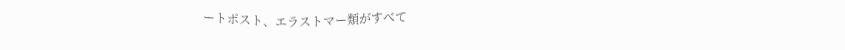ートポスト、エラストマー類がすべて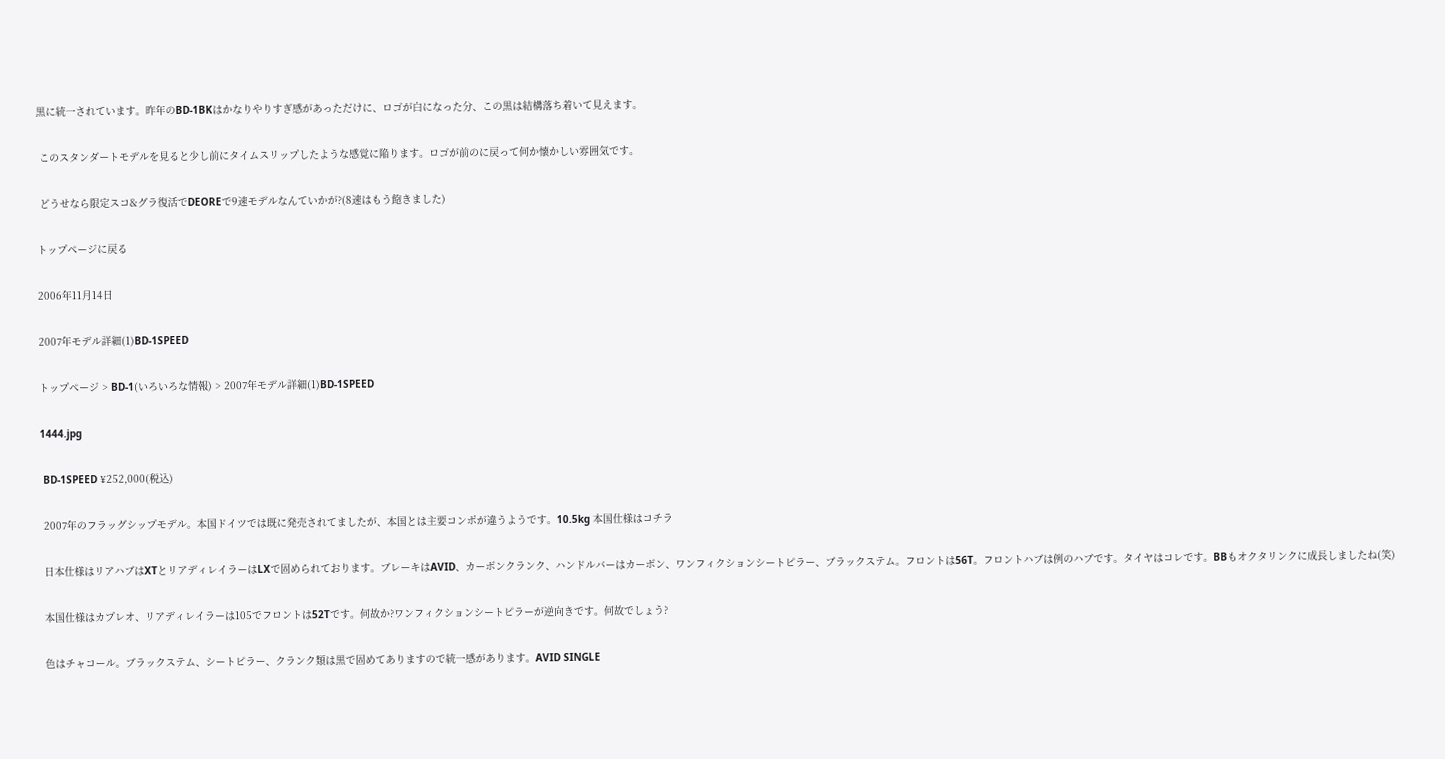黒に統一されています。昨年のBD-1BKはかなりやりすぎ感があっただけに、ロゴが白になった分、この黒は結構落ち着いて見えます。

 このスタンダートモデルを見ると少し前にタイムスリップしたような感覚に陥ります。ロゴが前のに戻って何か懐かしい雰囲気です。

 どうせなら限定スコ&グラ復活でDEOREで9速モデルなんていかが?(8速はもう飽きました)

トップページに戻る

2006年11月14日

2007年モデル詳細(1)BD-1SPEED

トップページ > BD-1(いろいろな情報) > 2007年モデル詳細(1)BD-1SPEED

1444.jpg

 BD-1SPEED ¥252,000(税込)

 2007年のフラッグシップモデル。本国ドイツでは既に発売されてましたが、本国とは主要コンポが違うようです。10.5kg 本国仕様はコチラ

 日本仕様はリアハブはXTとリアディレイラーはLXで固められております。ブレーキはAVID、カーボンクランク、ハンドルバーはカーボン、ワンフィクションシートピラー、ブラックステム。フロントは56T。フロントハブは例のハブです。タイヤはコレです。BBもオクタリンクに成長しましたね(笑)

 本国仕様はカプレオ、リアディレイラーは105でフロントは52Tです。何故か?ワンフィクションシートピラーが逆向きです。何故でしょう?

 色はチャコール。ブラックステム、シートピラー、クランク類は黒で固めてありますので統一感があります。AVID SINGLE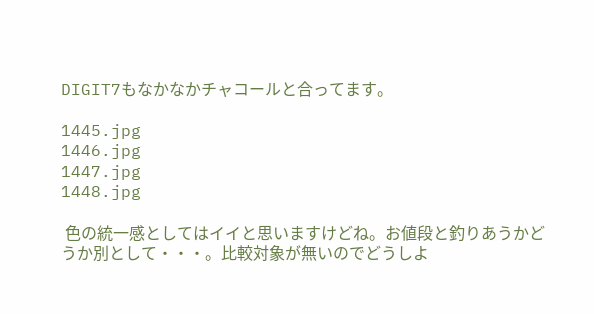DIGIT7もなかなかチャコールと合ってます。

1445.jpg
1446.jpg
1447.jpg
1448.jpg

 色の統一感としてはイイと思いますけどね。お値段と釣りあうかどうか別として・・・。比較対象が無いのでどうしよ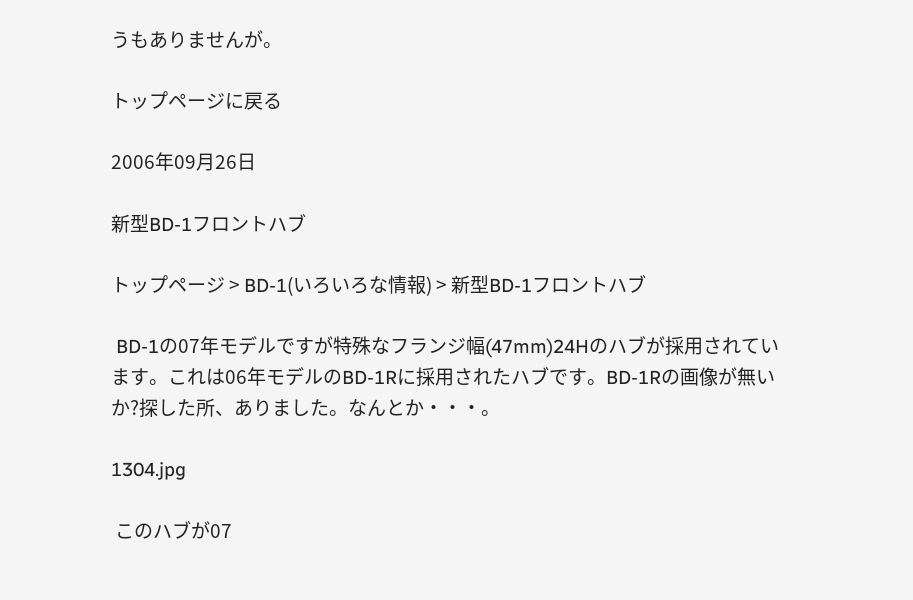うもありませんが。

トップページに戻る

2006年09月26日

新型BD-1フロントハブ

トップページ > BD-1(いろいろな情報) > 新型BD-1フロントハブ

 BD-1の07年モデルですが特殊なフランジ幅(47mm)24Hのハブが採用されています。これは06年モデルのBD-1Rに採用されたハブです。BD-1Rの画像が無いか?探した所、ありました。なんとか・・・。

1304.jpg

 このハブが07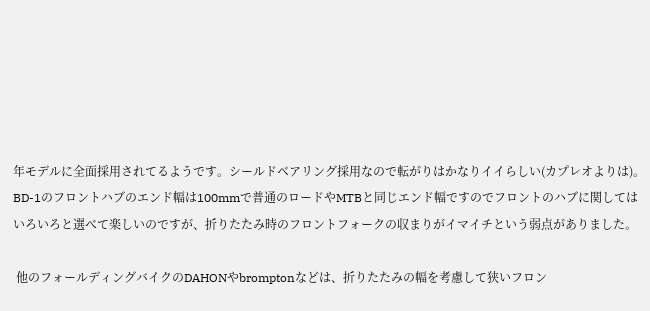年モデルに全面採用されてるようです。シールドベアリング採用なので転がりはかなりイイらしい(カプレオよりは)。BD-1のフロントハブのエンド幅は100mmで普通のロードやMTBと同じエンド幅ですのでフロントのハブに関してはいろいろと選べて楽しいのですが、折りたたみ時のフロントフォークの収まりがイマイチという弱点がありました。

 他のフォールディングバイクのDAHONやbromptonなどは、折りたたみの幅を考慮して狭いフロン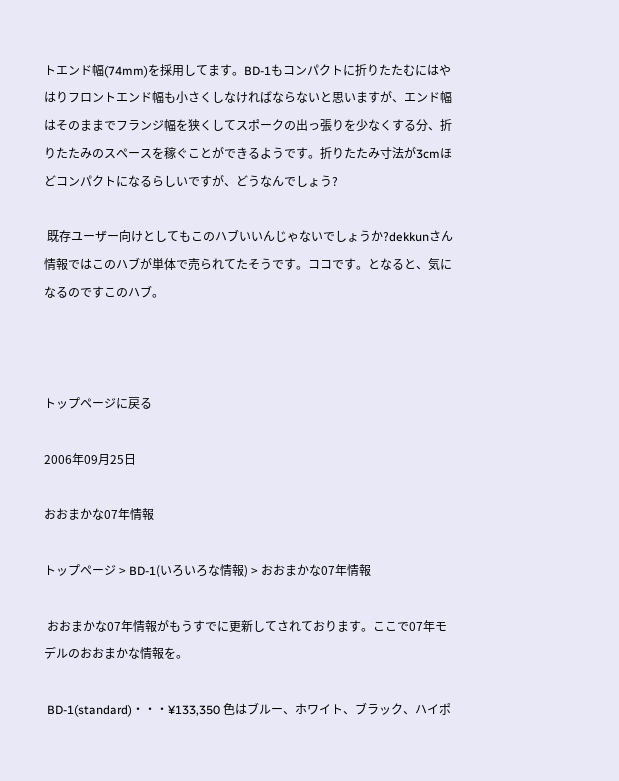トエンド幅(74mm)を採用してます。BD-1もコンパクトに折りたたむにはやはりフロントエンド幅も小さくしなければならないと思いますが、エンド幅はそのままでフランジ幅を狭くしてスポークの出っ張りを少なくする分、折りたたみのスペースを稼ぐことができるようです。折りたたみ寸法が3cmほどコンパクトになるらしいですが、どうなんでしょう?

 既存ユーザー向けとしてもこのハブいいんじゃないでしょうか?dekkunさん情報ではこのハブが単体で売られてたそうです。ココです。となると、気になるのですこのハブ。



トップページに戻る

2006年09月25日

おおまかな07年情報

トップページ > BD-1(いろいろな情報) > おおまかな07年情報

 おおまかな07年情報がもうすでに更新してされております。ここで07年モデルのおおまかな情報を。

 BD-1(standard)・・・¥133,350 色はブルー、ホワイト、ブラック、ハイポ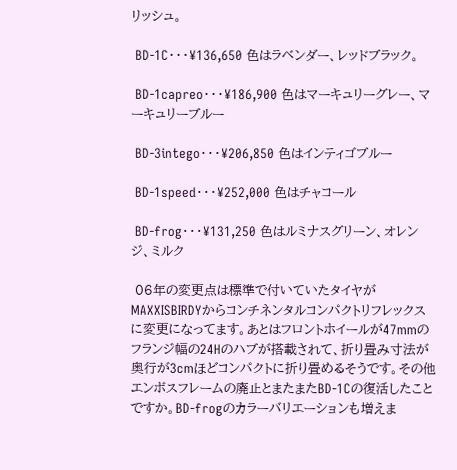リッシュ。

 BD-1C・・・¥136,650 色はラベンダー、レッドブラック。

 BD-1capreo・・・¥186,900 色はマーキュリーグレー、マーキュリーブルー

 BD-3intego・・・¥206,850 色はインティゴブルー

 BD-1speed・・・¥252,000 色はチャコール

 BD-frog・・・¥131,250 色はルミナスグリーン、オレンジ、ミルク

 06年の変更点は標準で付いていたタイヤがMAXXISBIRDYからコンチネンタルコンパクトリフレックスに変更になってます。あとはフロントホイールが47mmのフランジ幅の24Hのハブが搭載されて、折り畳み寸法が奥行が3cmほどコンパクトに折り畳めるそうです。その他エンボスフレームの廃止とまたまたBD-1Cの復活したことですか。BD-frogのカラーバリエーションも増えま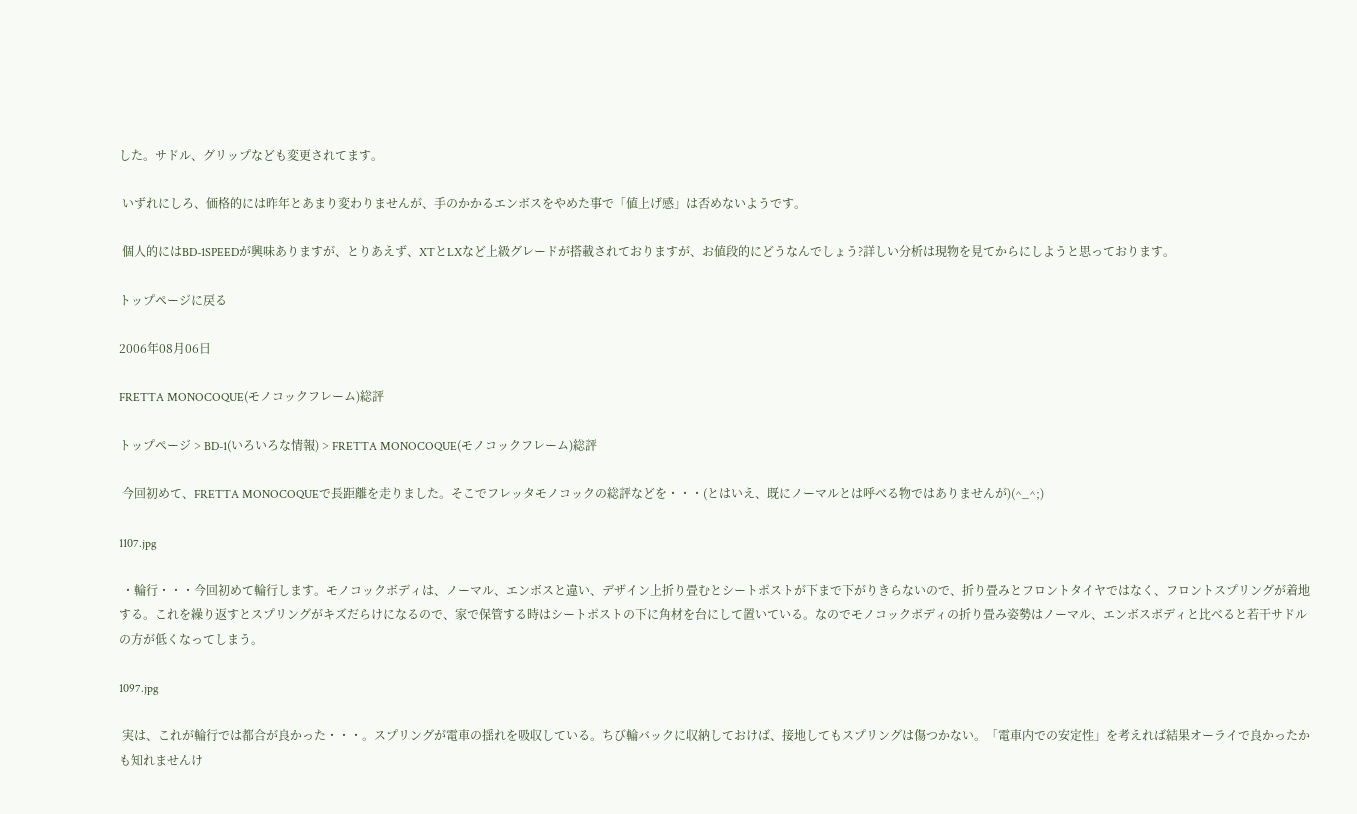した。サドル、グリップなども変更されてます。

 いずれにしろ、価格的には昨年とあまり変わりませんが、手のかかるエンボスをやめた事で「値上げ感」は否めないようです。

 個人的にはBD-1SPEEDが興味ありますが、とりあえず、XTとLXなど上級グレードが搭載されておりますが、お値段的にどうなんでしょう?詳しい分析は現物を見てからにしようと思っております。

トップページに戻る

2006年08月06日

FRETTA MONOCOQUE(モノコックフレーム)総評

トップページ > BD-1(いろいろな情報) > FRETTA MONOCOQUE(モノコックフレーム)総評

 今回初めて、FRETTA MONOCOQUEで長距離を走りました。そこでフレッタモノコックの総評などを・・・(とはいえ、既にノーマルとは呼べる物ではありませんが)(^_^;)

1107.jpg

 ・輪行・・・今回初めて輪行します。モノコックボディは、ノーマル、エンボスと違い、デザイン上折り畳むとシートポストが下まで下がりきらないので、折り畳みとフロントタイヤではなく、フロントスプリングが着地する。これを繰り返すとスプリングがキズだらけになるので、家で保管する時はシートポストの下に角材を台にして置いている。なのでモノコックボディの折り畳み姿勢はノーマル、エンボスボディと比べると若干サドルの方が低くなってしまう。

1097.jpg

 実は、これが輪行では都合が良かった・・・。スプリングが電車の揺れを吸収している。ちび輪バックに収納しておけば、接地してもスプリングは傷つかない。「電車内での安定性」を考えれば結果オーライで良かったかも知れませんけ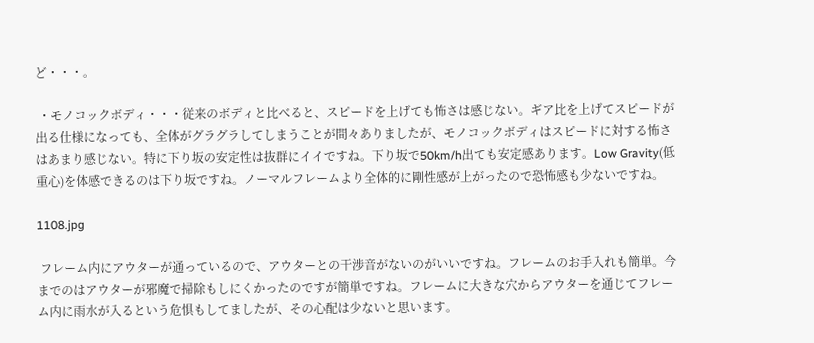ど・・・。

 ・モノコックボディ・・・従来のボディと比べると、スピードを上げても怖さは感じない。ギア比を上げてスピードが出る仕様になっても、全体がグラグラしてしまうことが間々ありましたが、モノコックボディはスピードに対する怖さはあまり感じない。特に下り坂の安定性は抜群にイイですね。下り坂で50km/h出ても安定感あります。Low Gravity(低重心)を体感できるのは下り坂ですね。ノーマルフレームより全体的に剛性感が上がったので恐怖感も少ないですね。

1108.jpg

 フレーム内にアウターが通っているので、アウターとの干渉音がないのがいいですね。フレームのお手入れも簡単。今までのはアウターが邪魔で掃除もしにくかったのですが簡単ですね。フレームに大きな穴からアウターを通じてフレーム内に雨水が入るという危惧もしてましたが、その心配は少ないと思います。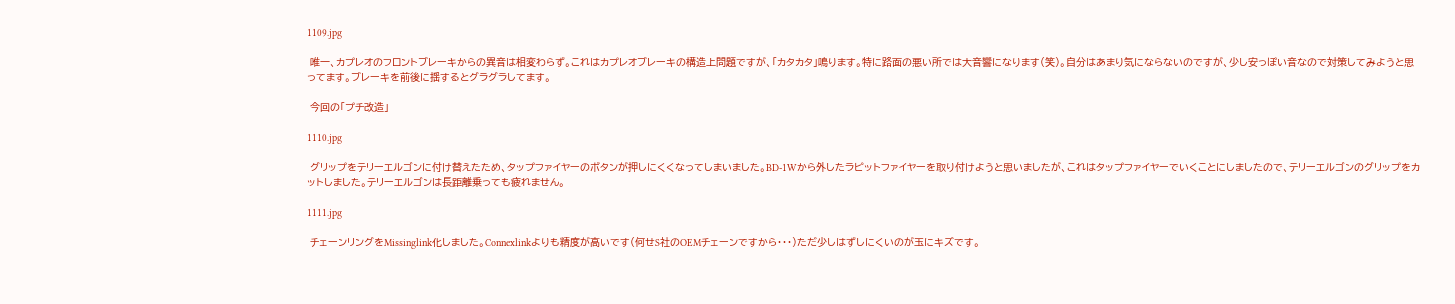1109.jpg

 唯一、カプレオのフロントブレーキからの異音は相変わらず。これはカプレオブレーキの構造上問題ですが、「カタカタ」鳴ります。特に路面の悪い所では大音響になります(笑)。自分はあまり気にならないのですが、少し安っぽい音なので対策してみようと思ってます。ブレーキを前後に揺するとグラグラしてます。

 今回の「プチ改造」

1110.jpg

 グリップをテリーエルゴンに付け替えたため、タップファイヤーのボタンが押しにくくなってしまいました。BD-1Wから外したラピットファイヤーを取り付けようと思いましたが、これはタップファイヤーでいくことにしましたので、テリーエルゴンのグリップをカットしました。テリーエルゴンは長距離乗っても疲れません。

1111.jpg

 チェーンリングをMissinglink化しました。Connexlinkよりも精度が高いです(何せS社のOEMチェーンですから・・・)ただ少しはずしにくいのが玉にキズです。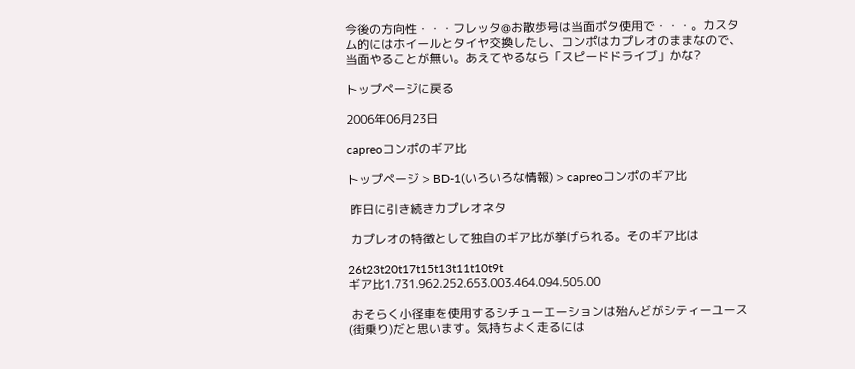今後の方向性・・・フレッタ@お散歩号は当面ポタ使用で・・・。カスタム的にはホイールとタイヤ交換したし、コンポはカプレオのままなので、当面やることが無い。あえてやるなら「スピードドライブ」かな?

トップページに戻る

2006年06月23日

capreoコンポのギア比

トップページ > BD-1(いろいろな情報) > capreoコンポのギア比

 昨日に引き続きカプレオネタ

 カプレオの特徴として独自のギア比が挙げられる。そのギア比は

26t23t20t17t15t13t11t10t9t
ギア比1.731.962.252.653.003.464.094.505.00

 おそらく小径車を使用するシチューエーションは殆んどがシティーユース(街乗り)だと思います。気持ちよく走るには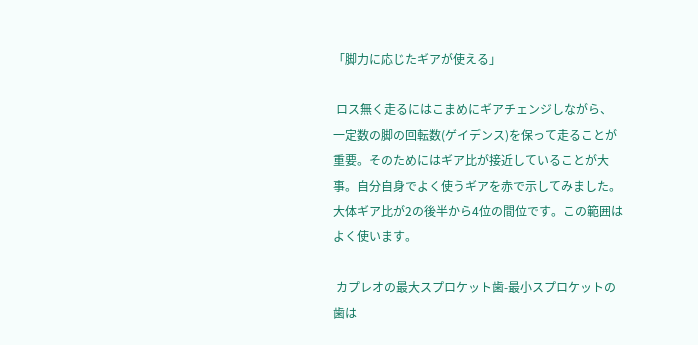「脚力に応じたギアが使える」

 ロス無く走るにはこまめにギアチェンジしながら、一定数の脚の回転数(ゲイデンス)を保って走ることが重要。そのためにはギア比が接近していることが大事。自分自身でよく使うギアを赤で示してみました。大体ギア比が2の後半から4位の間位です。この範囲はよく使います。

 カプレオの最大スプロケット歯-最小スプロケットの歯は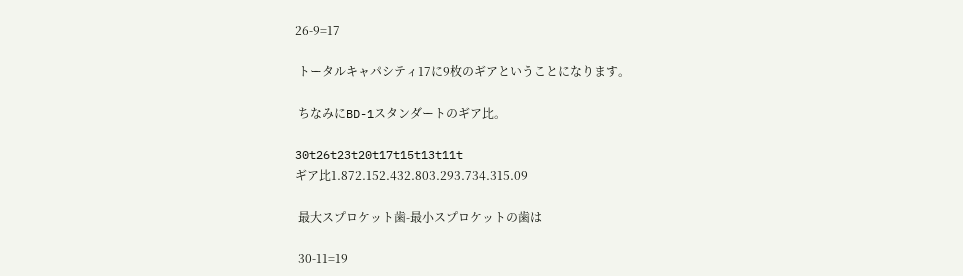26-9=17

 トータルキャパシティ17に9枚のギアということになります。

 ちなみにBD-1スタンダートのギア比。

30t26t23t20t17t15t13t11t
ギア比1.872.152.432.803.293.734.315.09

 最大スプロケット歯-最小スプロケットの歯は

 30-11=19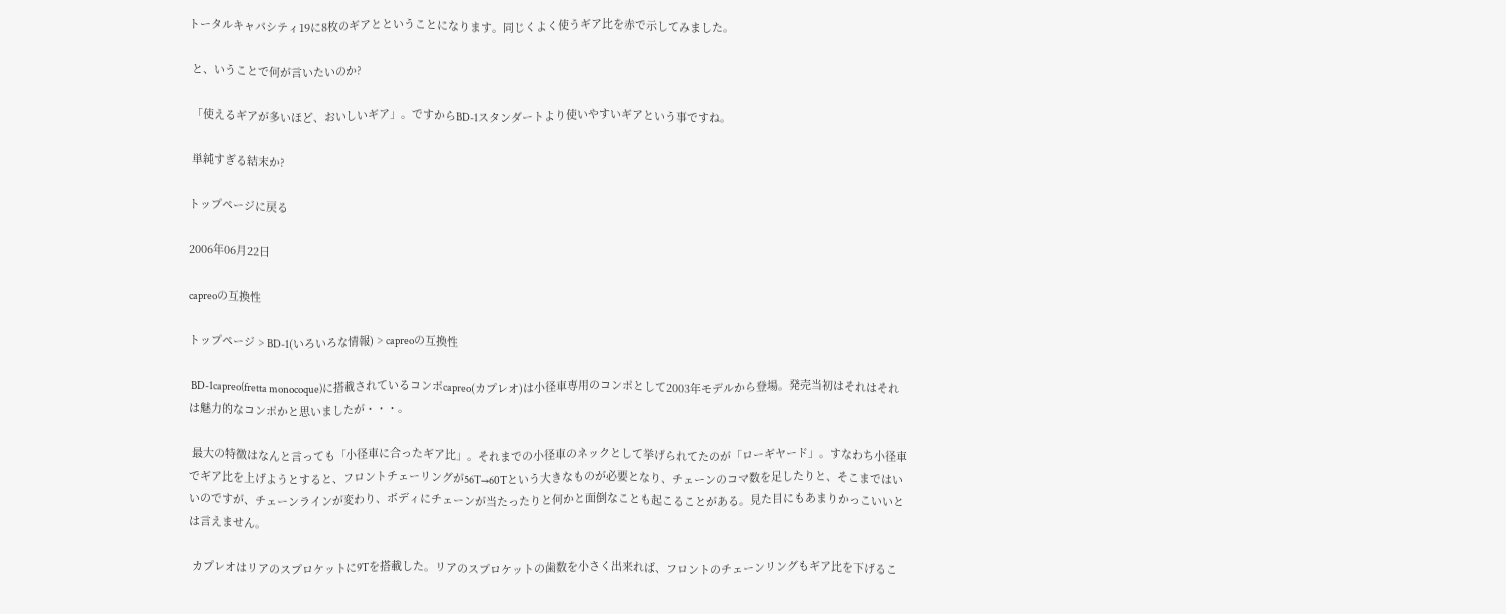トータルキャパシティ19に8枚のギアとということになります。同じくよく使うギア比を赤で示してみました。

 と、いうことで何が言いたいのか?

 「使えるギアが多いほど、おいしいギア」。ですからBD-1スタンダートより使いやすいギアという事ですね。

 単純すぎる結末か?

トップページに戻る

2006年06月22日

capreoの互換性

トップページ > BD-1(いろいろな情報) > capreoの互換性

 BD-1capreo(fretta monocoque)に搭載されているコンポcapreo(カプレオ)は小径車専用のコンポとして2003年モデルから登場。発売当初はそれはそれは魅力的なコンポかと思いましたが・・・。

 最大の特徴はなんと言っても「小径車に合ったギア比」。それまでの小径車のネックとして挙げられてたのが「ローギヤード」。すなわち小径車でギア比を上げようとすると、フロントチェーリングが56T→60Tという大きなものが必要となり、チェーンのコマ数を足したりと、そこまではいいのですが、チェーンラインが変わり、ボディにチェーンが当たったりと何かと面倒なことも起こることがある。見た目にもあまりかっこいいとは言えません。

 カプレオはリアのスプロケットに9Tを搭載した。リアのスプロケットの歯数を小さく出来れば、フロントのチェーンリングもギア比を下げるこ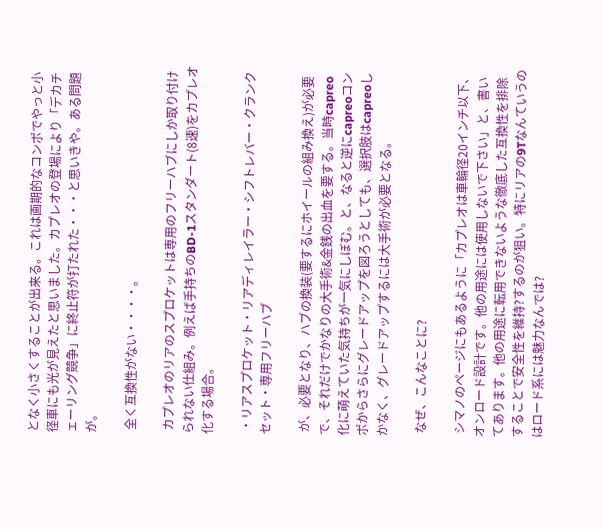となく小さくすることが出来る。これは画期的なコンポでやっと小径車にも光が見えたと思いました。カプレオの登場により「デカチェーリング競争」に終止符が打たれた・・・と思いきや。ある問題が。

 全く互換性がない・・・・。

 カプレオのリアのスプロケットは専用のフリーハブにしか取り付けられない仕組み。例えば手持ちのBD-1スタンダート(8速)をカプレオ化する場合。

 ・リアスプロケット・リアディレイラー・シフトレバー・クランクセット・専用フリーハブ

 が、必要となり、ハブの換装(要するにホイールの組み換え)が必要で、それだけでかなりの大手術&金銭の出血を要する。当時capreo化に萌えていた気持ちが一気にしぼむ。と、なると逆にcapreoコンポからさらにグレードアップを図ろうとしても、選択肢はcapreoしかなく、グレードアップするには大手術が必要となる。

 なぜ、こんなことに?

 シマノのページにもあるように「カプレオは車輪径20インチ以下、オンロード設計です。他の用途には使用しないで下さい」と、書いてあります。他の用途に転用できないような徹底した互換性を排除することで安全性を維持?するのが狙い。特にリアの9Tなんていうのはロード系には魅力なんでは?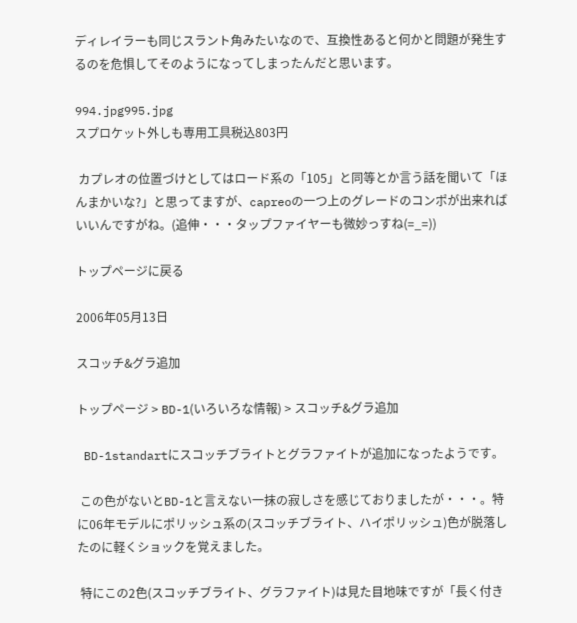ディレイラーも同じスラント角みたいなので、互換性あると何かと問題が発生するのを危惧してそのようになってしまったんだと思います。

994.jpg995.jpg
スプロケット外しも専用工具税込803円

 カプレオの位置づけとしてはロード系の「105」と同等とか言う話を聞いて「ほんまかいな?」と思ってますが、capreoの一つ上のグレードのコンポが出来ればいいんですがね。(追伸・・・タップファイヤーも微妙っすね(=_=))

トップページに戻る

2006年05月13日

スコッチ&グラ追加

トップページ > BD-1(いろいろな情報) > スコッチ&グラ追加

 BD-1standartにスコッチブライトとグラファイトが追加になったようです。

 この色がないとBD-1と言えない一抹の寂しさを感じておりましたが・・・。特に06年モデルにポリッシュ系の(スコッチブライト、ハイポリッシュ)色が脱落したのに軽くショックを覚えました。

 特にこの2色(スコッチブライト、グラファイト)は見た目地味ですが「長く付き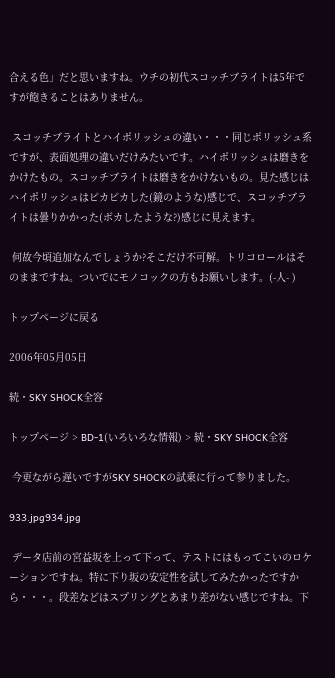合える色」だと思いますね。ウチの初代スコッチブライトは5年ですが飽きることはありません。

 スコッチブライトとハイポリッシュの違い・・・同じポリッシュ系ですが、表面処理の違いだけみたいです。ハイポリッシュは磨きをかけたもの。スコッチブライトは磨きをかけないもの。見た感じはハイポリッシュはピカピカした(鏡のような)感じで、スコッチブライトは曇りかかった(ボカしたような?)感じに見えます。

 何故今頃追加なんでしょうか?そこだけ不可解。トリコロールはそのままですね。ついでにモノコックの方もお願いします。(-人- )

トップページに戻る

2006年05月05日

続・SKY SHOCK全容

トップページ > BD-1(いろいろな情報) > 続・SKY SHOCK全容

 今更ながら遅いですがSKY SHOCKの試乗に行って参りました。

933.jpg934.jpg

 データ店前の宮益坂を上って下って、テストにはもってこいのロケーションですね。特に下り坂の安定性を試してみたかったですから・・・。段差などはスプリングとあまり差がない感じですね。下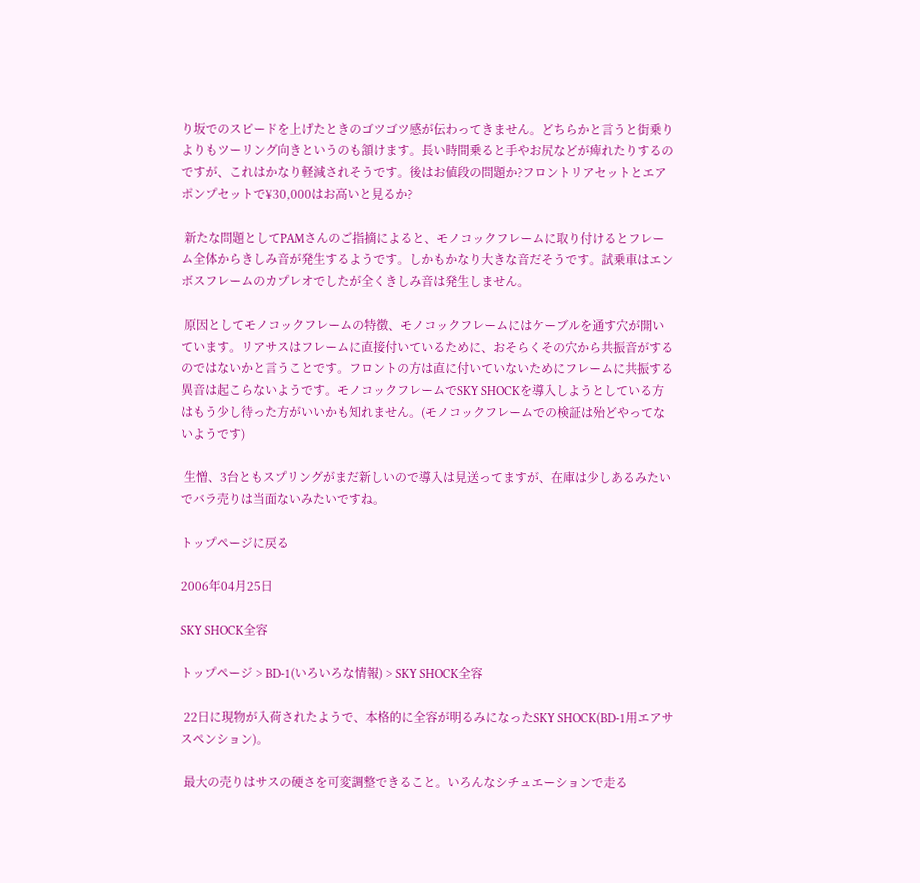り坂でのスピードを上げたときのゴツゴツ感が伝わってきません。どちらかと言うと街乗りよりもツーリング向きというのも頷けます。長い時間乗ると手やお尻などが痺れたりするのですが、これはかなり軽減されそうです。後はお値段の問題か?フロントリアセットとエアポンプセットで¥30,000はお高いと見るか?

 新たな問題としてPAMさんのご指摘によると、モノコックフレームに取り付けるとフレーム全体からきしみ音が発生するようです。しかもかなり大きな音だそうです。試乗車はエンボスフレームのカプレオでしたが全くきしみ音は発生しません。

 原因としてモノコックフレームの特徴、モノコックフレームにはケーブルを通す穴が開いています。リアサスはフレームに直接付いているために、おそらくその穴から共振音がするのではないかと言うことです。フロントの方は直に付いていないためにフレームに共振する異音は起こらないようです。モノコックフレームでSKY SHOCKを導入しようとしている方はもう少し待った方がいいかも知れません。(モノコックフレームでの検証は殆どやってないようです)

 生憎、3台ともスプリングがまだ新しいので導入は見送ってますが、在庫は少しあるみたいでバラ売りは当面ないみたいですね。

トップページに戻る

2006年04月25日

SKY SHOCK全容

トップページ > BD-1(いろいろな情報) > SKY SHOCK全容

 22日に現物が入荷されたようで、本格的に全容が明るみになったSKY SHOCK(BD-1用エアサスペンション)。

 最大の売りはサスの硬さを可変調整できること。いろんなシチュエーションで走る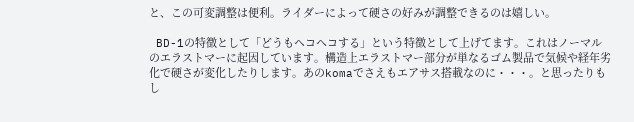と、この可変調整は便利。ライダーによって硬さの好みが調整できるのは嬉しい。

 BD-1の特徴として「どうもヘコヘコする」という特徴として上げてます。これはノーマルのエラストマーに起因しています。構造上エラストマー部分が単なるゴム製品で気候や経年劣化で硬さが変化したりします。あのkomaでさえもエアサス搭載なのに・・・。と思ったりもし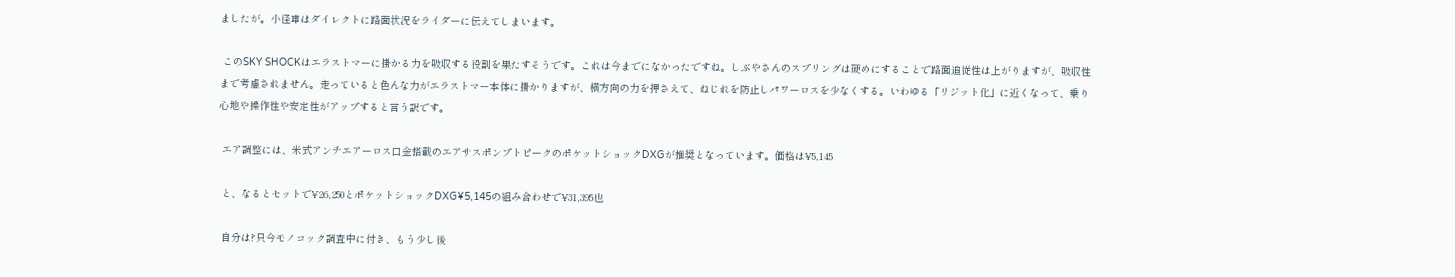ましたが。小径車はダイレクトに路面状況をライダーに伝えてしまいます。

 このSKY SHOCKはエラストマーに掛かる力を吸収する役割を果たすそうです。これは今までになかったですね。しぶやさんのスプリングは硬めにすることで路面追従性は上がりますが、吸収性まで考慮されません。走っていると色んな力がエラストマー本体に掛かりますが、横方向の力を押さえて、ねじれを防止しパワーロスを少なくする。いわゆる「リジット化」に近くなって、乗り心地や操作性や安定性がアップすると言う訳です。

 エア調整には、米式アンチエアーロス口金搭載のエアサスポンプトピークのポケットショックDXGが推奨となっています。価格は¥5,145

 と、なるとセットで¥26,250とポケットショックDXG¥5,145の組み合わせで¥31,395也

 自分は?只今モノコック調査中に付き、もう少し後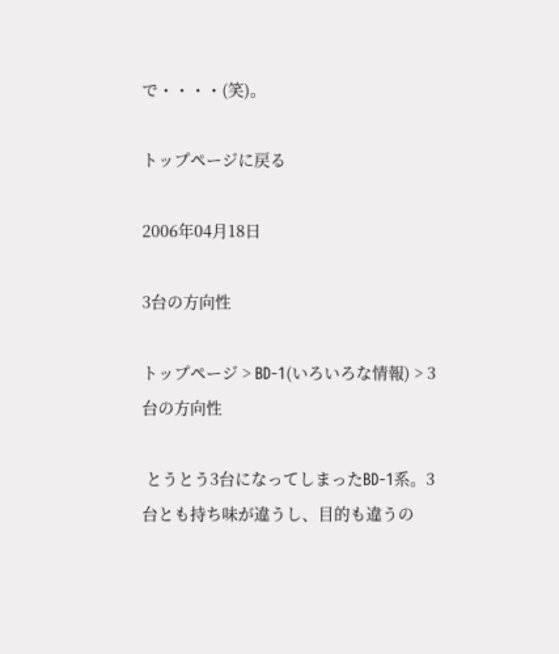で・・・・(笑)。

トップページに戻る

2006年04月18日

3台の方向性

トップページ > BD-1(いろいろな情報) > 3台の方向性

 とうとう3台になってしまったBD-1系。3台とも持ち味が違うし、目的も違うの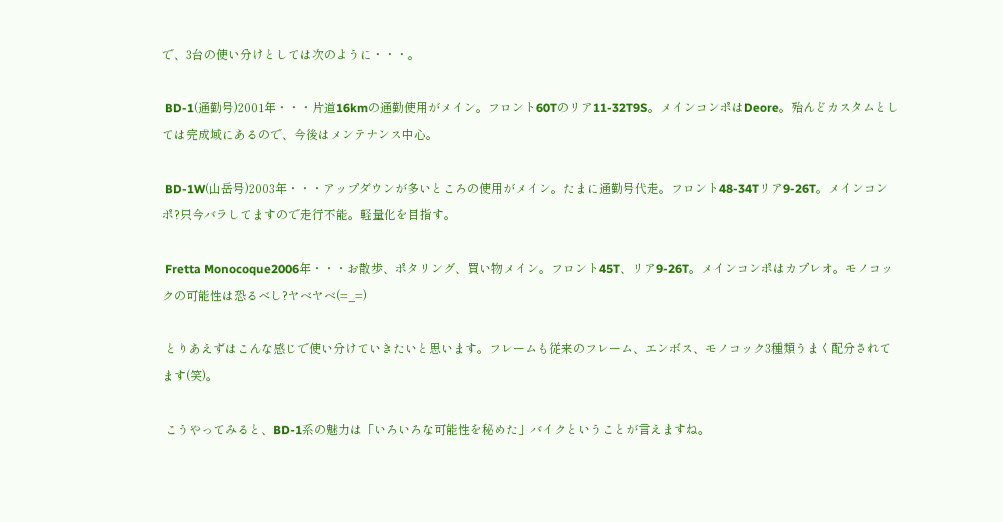で、3台の使い分けとしては次のように・・・。

 BD-1(通勤号)2001年・・・片道16kmの通勤使用がメイン。フロント60Tのリア11-32T9S。メインコンポはDeore。殆んどカスタムとしては完成域にあるので、今後はメンテナンス中心。

 BD-1W(山岳号)2003年・・・アップダウンが多いところの使用がメイン。たまに通勤号代走。フロント48-34Tリア9-26T。メインコンポ?只今バラしてますので走行不能。軽量化を目指す。

 Fretta Monocoque2006年・・・お散歩、ポタリング、買い物メイン。フロント45T、リア9-26T。メインコンポはカプレオ。モノコックの可能性は恐るべし?ヤベヤベ(=_=)

 とりあえずはこんな感じで使い分けていきたいと思います。フレームも従来のフレーム、エンボス、モノコック3種類うまく配分されてます(笑)。

 こうやってみると、BD-1系の魅力は「いろいろな可能性を秘めた」バイクということが言えますね。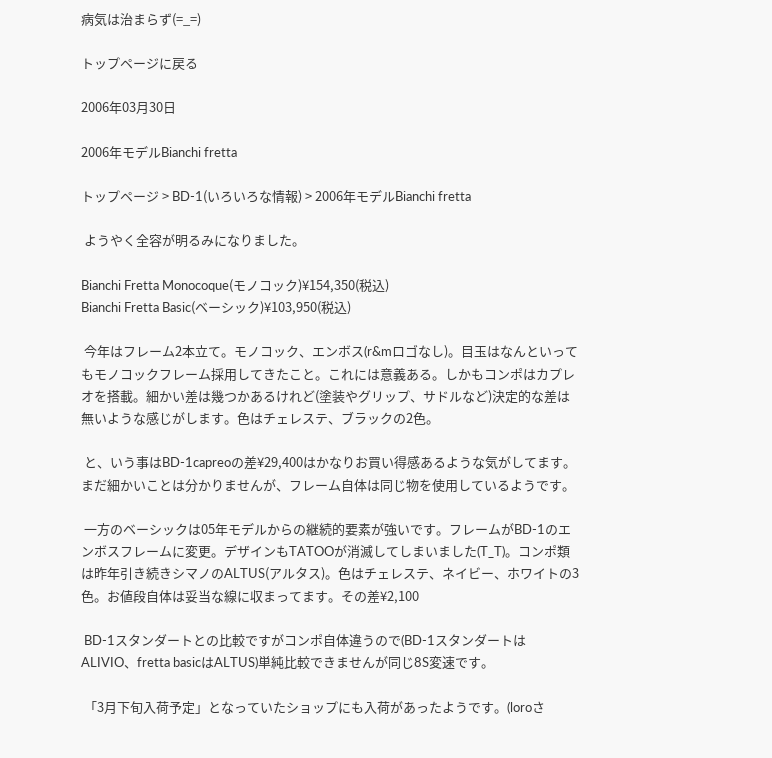病気は治まらず(=_=)

トップページに戻る

2006年03月30日

2006年モデルBianchi fretta

トップページ > BD-1(いろいろな情報) > 2006年モデルBianchi fretta

 ようやく全容が明るみになりました。

Bianchi Fretta Monocoque(モノコック)¥154,350(税込)
Bianchi Fretta Basic(ベーシック)¥103,950(税込)

 今年はフレーム2本立て。モノコック、エンボス(r&mロゴなし)。目玉はなんといってもモノコックフレーム採用してきたこと。これには意義ある。しかもコンポはカプレオを搭載。細かい差は幾つかあるけれど(塗装やグリップ、サドルなど)決定的な差は無いような感じがします。色はチェレステ、ブラックの2色。

 と、いう事はBD-1capreoの差¥29,400はかなりお買い得感あるような気がしてます。まだ細かいことは分かりませんが、フレーム自体は同じ物を使用しているようです。

 一方のベーシックは05年モデルからの継続的要素が強いです。フレームがBD-1のエンボスフレームに変更。デザインもTATOOが消滅してしまいました(T_T)。コンポ類は昨年引き続きシマノのALTUS(アルタス)。色はチェレステ、ネイビー、ホワイトの3色。お値段自体は妥当な線に収まってます。その差¥2,100

 BD-1スタンダートとの比較ですがコンポ自体違うので(BD-1スタンダートはALIVIO、fretta basicはALTUS)単純比較できませんが同じ8S変速です。

 「3月下旬入荷予定」となっていたショップにも入荷があったようです。(loroさ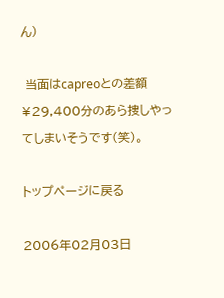ん)

 当面はcapreoとの差額¥29,400分のあら捜しやってしまいそうです(笑)。

トップページに戻る

2006年02月03日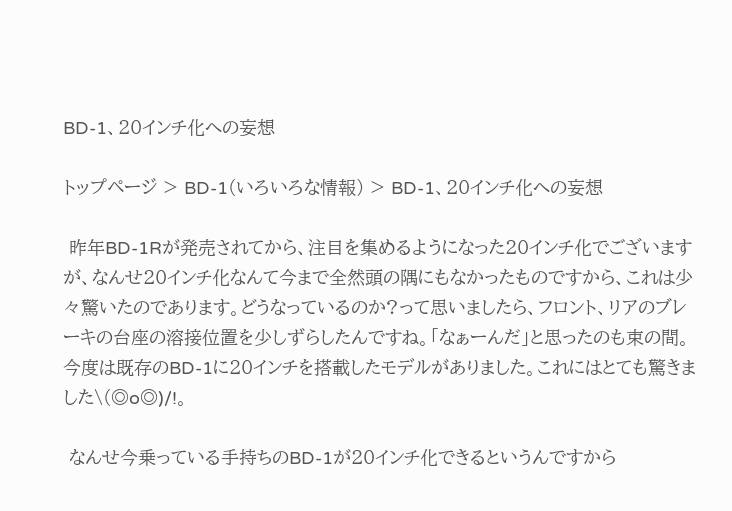BD-1、20インチ化への妄想

トップページ > BD-1(いろいろな情報) > BD-1、20インチ化への妄想

 昨年BD-1Rが発売されてから、注目を集めるようになった20インチ化でございますが、なんせ20インチ化なんて今まで全然頭の隅にもなかったものですから、これは少々驚いたのであります。どうなっているのか?って思いましたら、フロント、リアのブレーキの台座の溶接位置を少しずらしたんですね。「なぁーんだ」と思ったのも束の間。今度は既存のBD-1に20インチを搭載したモデルがありました。これにはとても驚きました\(◎o◎)/!。

 なんせ今乗っている手持ちのBD-1が20インチ化できるというんですから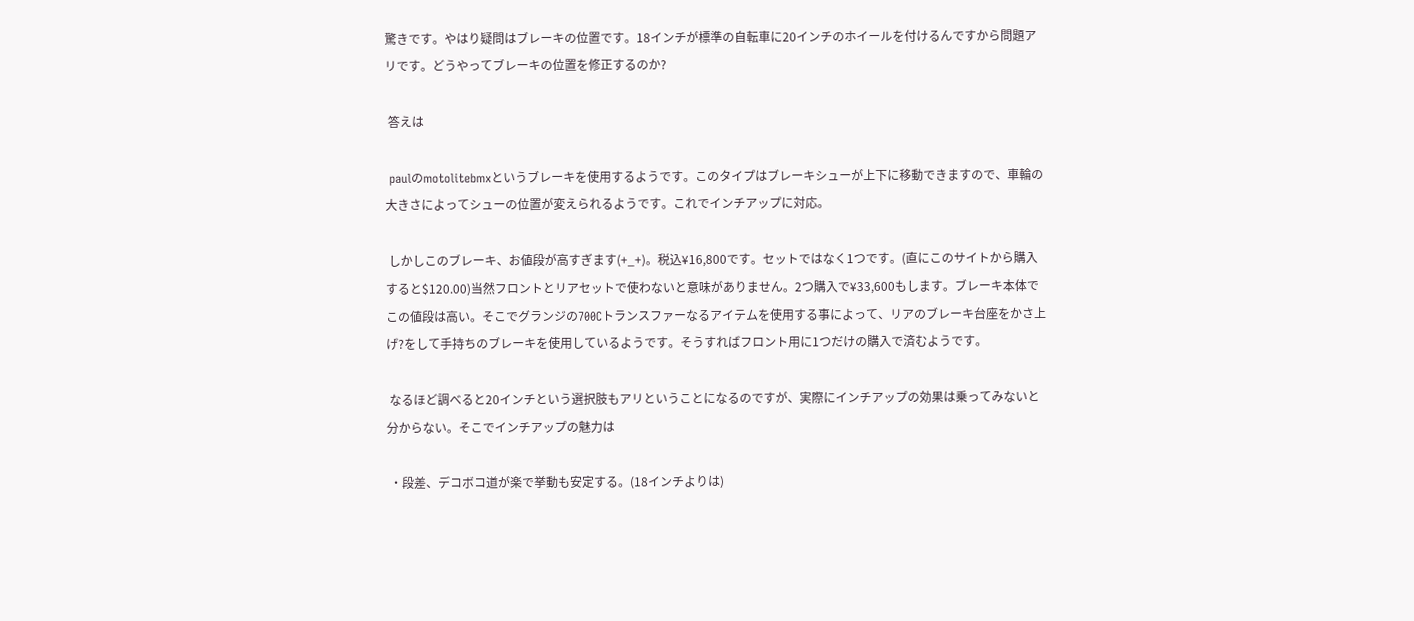驚きです。やはり疑問はブレーキの位置です。18インチが標準の自転車に20インチのホイールを付けるんですから問題アリです。どうやってブレーキの位置を修正するのか?

 答えは

 paulのmotolitebmxというブレーキを使用するようです。このタイプはブレーキシューが上下に移動できますので、車輪の大きさによってシューの位置が変えられるようです。これでインチアップに対応。

 しかしこのブレーキ、お値段が高すぎます(+_+)。税込¥16,800です。セットではなく1つです。(直にこのサイトから購入すると$120.00)当然フロントとリアセットで使わないと意味がありません。2つ購入で¥33,600もします。ブレーキ本体でこの値段は高い。そこでグランジの700Cトランスファーなるアイテムを使用する事によって、リアのブレーキ台座をかさ上げ?をして手持ちのブレーキを使用しているようです。そうすればフロント用に1つだけの購入で済むようです。

 なるほど調べると20インチという選択肢もアリということになるのですが、実際にインチアップの効果は乗ってみないと分からない。そこでインチアップの魅力は

 ・段差、デコボコ道が楽で挙動も安定する。(18インチよりは)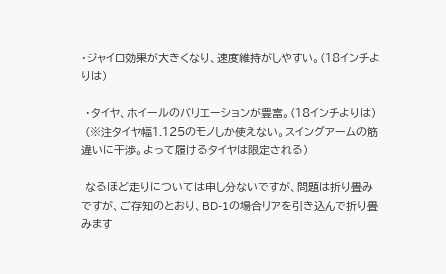・ジャイロ効果が大きくなり、速度維持がしやすい。(18インチよりは)

 ・タイヤ、ホイールのバリエーションが豊富。(18インチよりは)
 (※注タイヤ幅1.125のモノしか使えない。スイングアームの筋違いに干渉。よって履けるタイヤは限定される)

 なるほど走りについては申し分ないですが、問題は折り畳みですが、ご存知のとおり、BD-1の場合リアを引き込んで折り畳みます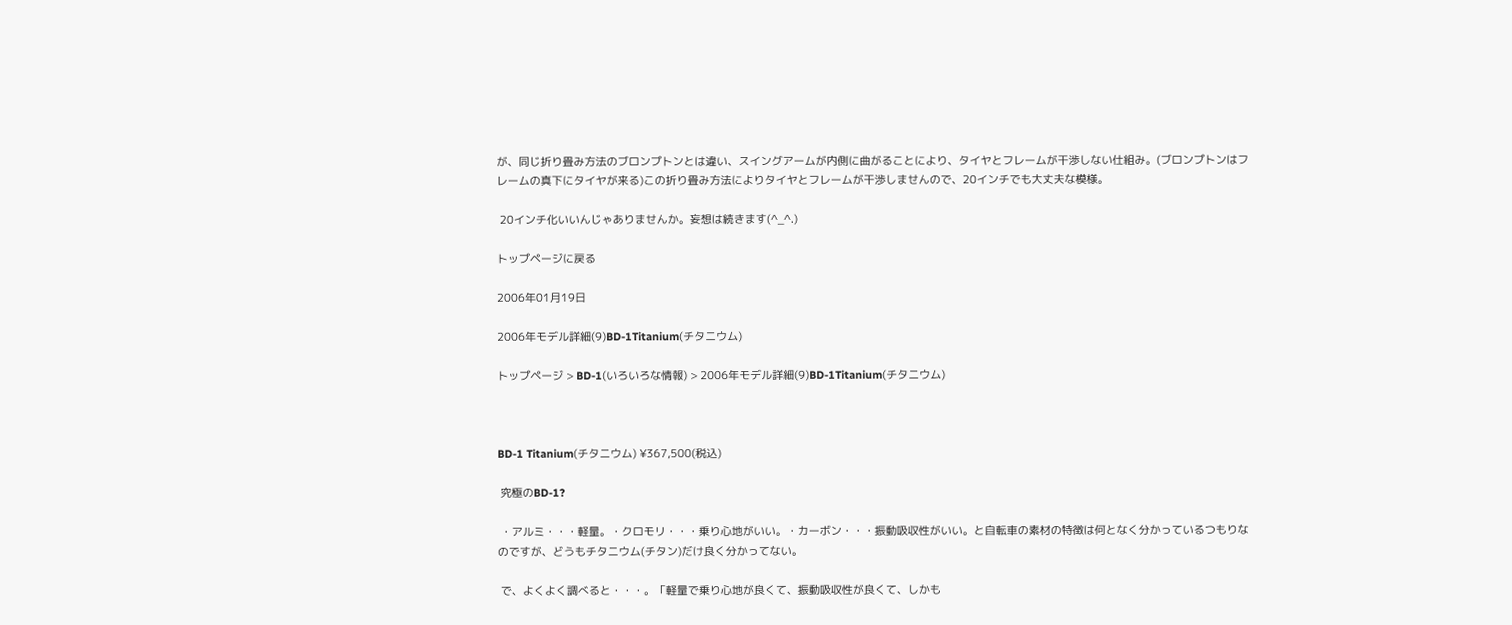が、同じ折り畳み方法のブロンプトンとは違い、スイングアームが内側に曲がることにより、タイヤとフレームが干渉しない仕組み。(ブロンプトンはフレームの真下にタイヤが来る)この折り畳み方法によりタイヤとフレームが干渉しませんので、20インチでも大丈夫な模様。

 20インチ化いいんじゃありませんか。妄想は続きます(^_^.)

トップページに戻る

2006年01月19日

2006年モデル詳細(9)BD-1Titanium(チタニウム)

トップページ > BD-1(いろいろな情報) > 2006年モデル詳細(9)BD-1Titanium(チタニウム)



BD-1 Titanium(チタニウム) ¥367,500(税込)

 究極のBD-1?

 ・アルミ・・・軽量。・クロモリ・・・乗り心地がいい。・カーボン・・・振動吸収性がいい。と自転車の素材の特徴は何となく分かっているつもりなのですが、どうもチタニウム(チタン)だけ良く分かってない。

 で、よくよく調べると・・・。「軽量で乗り心地が良くて、振動吸収性が良くて、しかも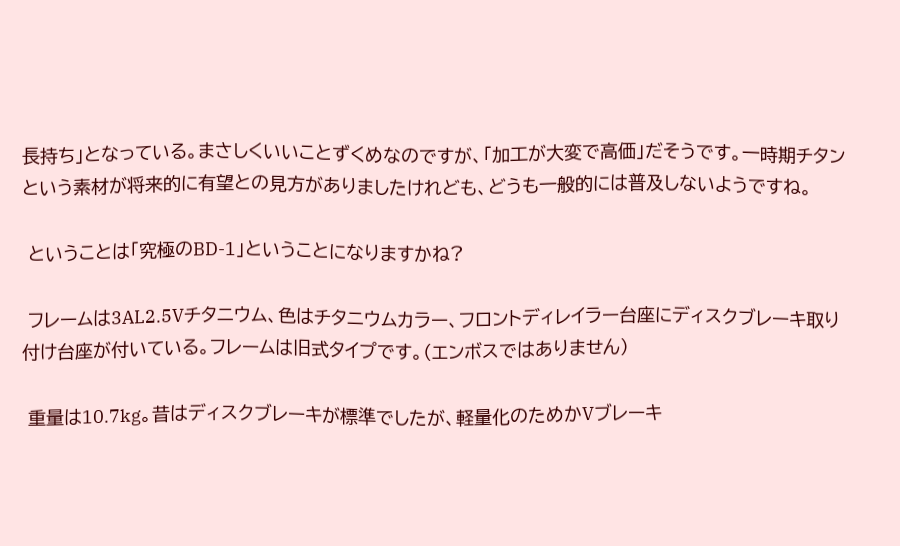長持ち」となっている。まさしくいいことずくめなのですが、「加工が大変で高価」だそうです。一時期チタンという素材が将来的に有望との見方がありましたけれども、どうも一般的には普及しないようですね。

 ということは「究極のBD-1」ということになりますかね?

 フレームは3AL2.5Vチタニウム、色はチタニウムカラー、フロントディレイラー台座にディスクブレーキ取り付け台座が付いている。フレームは旧式タイプです。(エンボスではありません)

 重量は10.7kg。昔はディスクブレーキが標準でしたが、軽量化のためかVブレーキ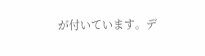が付いています。デ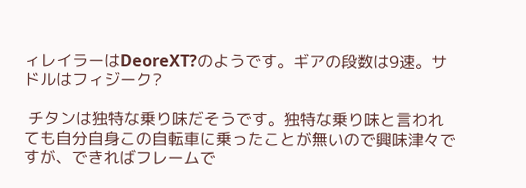ィレイラーはDeoreXT?のようです。ギアの段数は9速。サドルはフィジーク?

 チタンは独特な乗り味だそうです。独特な乗り味と言われても自分自身この自転車に乗ったことが無いので興味津々ですが、できればフレームで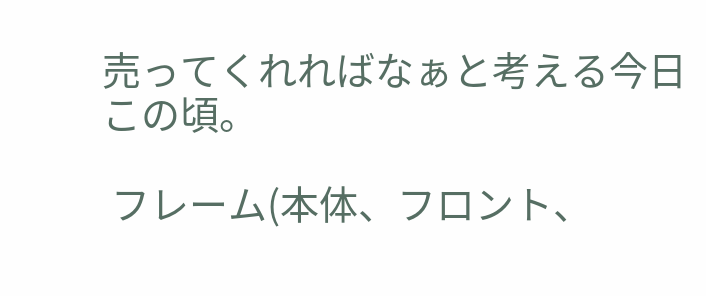売ってくれればなぁと考える今日この頃。

 フレーム(本体、フロント、